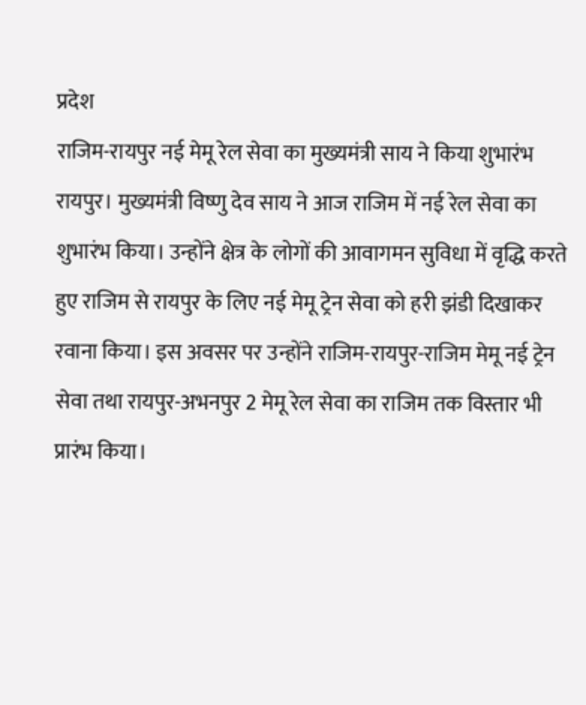प्रदेश
राजिम-रायपुर नई मेमू रेल सेवा का मुख्यमंत्री साय ने किया शुभारंभ
रायपुर। मुख्यमंत्री विष्णु देव साय ने आज राजिम में नई रेल सेवा का शुभारंभ किया। उन्होंने क्षेत्र के लोगों की आवागमन सुविधा में वृद्धि करते हुए राजिम से रायपुर के लिए नई मेमू ट्रेन सेवा को हरी झंडी दिखाकर रवाना किया। इस अवसर पर उन्होंने राजिम-रायपुर-राजिम मेमू नई ट्रेन सेवा तथा रायपुर-अभनपुर 2 मेमू रेल सेवा का राजिम तक विस्तार भी प्रारंभ किया।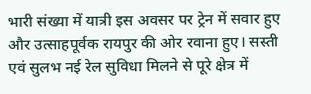भारी संख्या में यात्री इस अवसर पर ट्रेन में सवार हुए और उत्साहपूर्वक रायपुर की ओर रवाना हुए। सस्ती एवं सुलभ नई रेल सुविधा मिलने से पूरे क्षेत्र में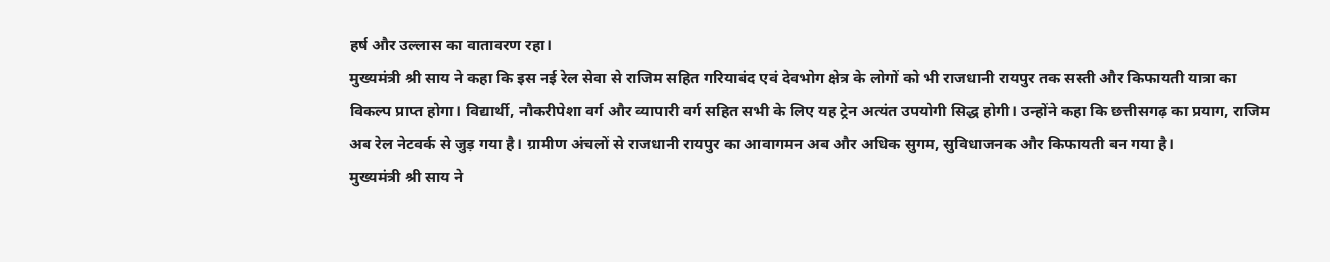हर्ष और उल्लास का वातावरण रहा।
मुख्यमंत्री श्री साय ने कहा कि इस नई रेल सेवा से राजिम सहित गरियाबंद एवं देवभोग क्षेत्र के लोगों को भी राजधानी रायपुर तक सस्ती और किफायती यात्रा का विकल्प प्राप्त होगा। विद्यार्थी, नौकरीपेशा वर्ग और व्यापारी वर्ग सहित सभी के लिए यह ट्रेन अत्यंत उपयोगी सिद्ध होगी। उन्होंने कहा कि छत्तीसगढ़ का प्रयाग, राजिम अब रेल नेटवर्क से जुड़ गया है। ग्रामीण अंचलों से राजधानी रायपुर का आवागमन अब और अधिक सुगम, सुविधाजनक और किफायती बन गया है।
मुख्यमंत्री श्री साय ने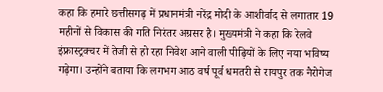कहा कि हमारे छत्तीसगढ़ में प्रधानमंत्री नरेंद्र मोदी के आशीर्वाद से लगातार 19 महीनों से विकास की गति निरंतर अग्रसर है। मुख्यमंत्री ने कहा कि रेलवे इंफ्रास्ट्रक्चर में तेजी से हो रहा निवेश आने वाली पीढ़ियों के लिए नया भविष्य गढ़ेगा। उन्होंने बताया कि लगभग आठ वर्ष पूर्व धमतरी से रायपुर तक नैरोगेज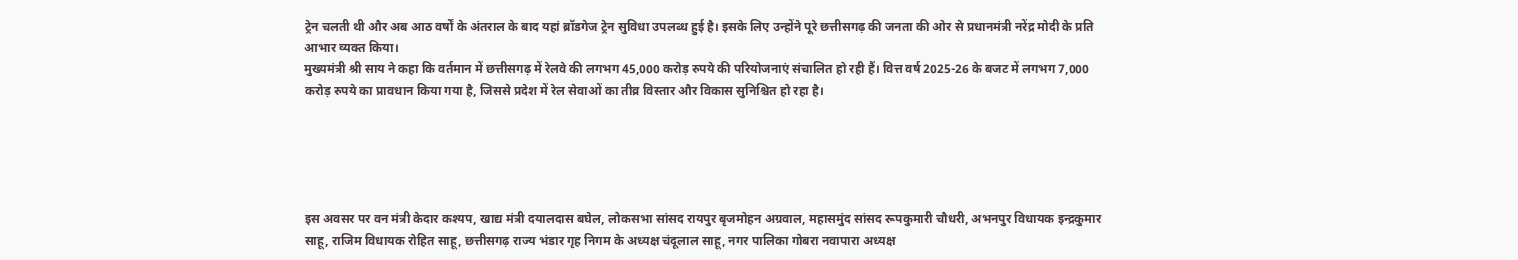ट्रेन चलती थी और अब आठ वर्षों के अंतराल के बाद यहां ब्रॉडगेज ट्रेन सुविधा उपलब्ध हुई है। इसके लिए उन्होंने पूरे छत्तीसगढ़ की जनता की ओर से प्रधानमंत्री नरेंद्र मोदी के प्रति आभार व्यक्त किया।
मुख्यमंत्री श्री साय ने कहा कि वर्तमान में छत्तीसगढ़ में रेलवे की लगभग 45,000 करोड़ रुपये की परियोजनाएं संचालित हो रही हैं। वित्त वर्ष 2025-26 के बजट में लगभग 7,000 करोड़ रुपये का प्रावधान किया गया है, जिससे प्रदेश में रेल सेवाओं का तीव्र विस्तार और विकास सुनिश्चित हो रहा है।





इस अवसर पर वन मंत्री केदार कश्यप, खाद्य मंत्री दयालदास बघेल, लोकसभा सांसद रायपुर बृजमोहन अग्रवाल, महासमुंद सांसद रूपकुमारी चौधरी, अभनपुर विधायक इन्द्रकुमार साहू, राजिम विधायक रोहित साहू, छत्तीसगढ़ राज्य भंडार गृह निगम के अध्यक्ष चंदूलाल साहू, नगर पालिका गोबरा नवापारा अध्यक्ष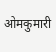ओमकुमारी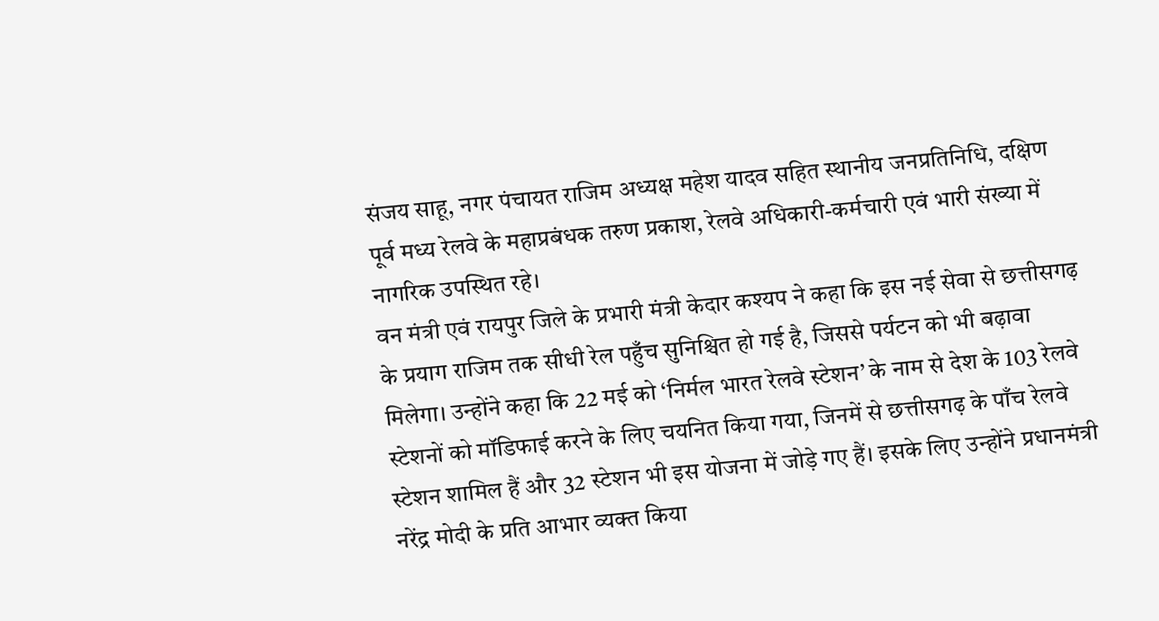संजय साहू, नगर पंचायत राजिम अध्यक्ष महेश यादव सहित स्थानीय जनप्रतिनिधि, दक्षिण पूर्व मध्य रेलवे के महाप्रबंधक तरुण प्रकाश, रेलवे अधिकारी-कर्मचारी एवं भारी संख्या में नागरिक उपस्थित रहे।
वन मंत्री एवं रायपुर जिले के प्रभारी मंत्री केदार कश्यप ने कहा कि इस नई सेवा से छत्तीसगढ़ के प्रयाग राजिम तक सीधी रेल पहुँच सुनिश्चित हो गई है, जिससे पर्यटन को भी बढ़ावा मिलेगा। उन्होंने कहा कि 22 मई को ‘निर्मल भारत रेलवे स्टेशन’ के नाम से देश के 103 रेलवे स्टेशनों को मॉडिफाई करने के लिए चयनित किया गया, जिनमें से छत्तीसगढ़ के पाँच रेलवे स्टेशन शामिल हैं और 32 स्टेशन भी इस योजना में जोड़े गए हैं। इसके लिए उन्होंने प्रधानमंत्री नरेंद्र मोदी के प्रति आभार व्यक्त किया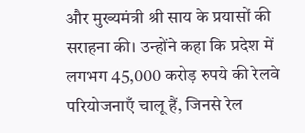और मुख्यमंत्री श्री साय के प्रयासों की सराहना की। उन्होंने कहा कि प्रदेश में लगभग 45,000 करोड़ रुपये की रेलवे परियोजनाएँ चालू हैं, जिनसे रेल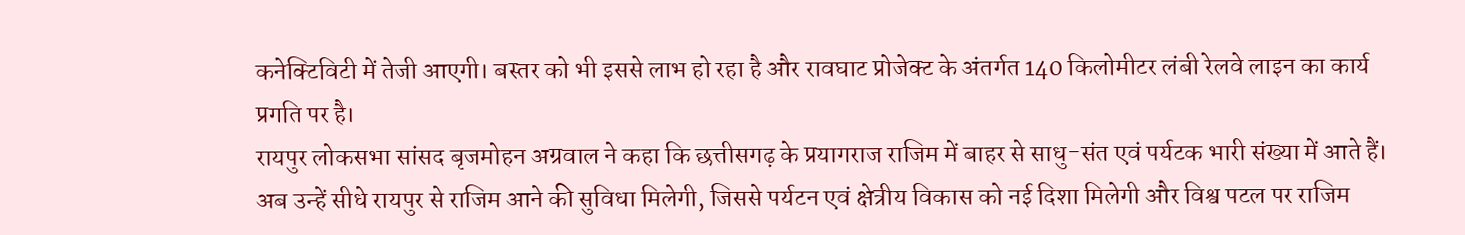कनेक्टिविटी में तेजी आएगी। बस्तर को भी इससे लाभ हो रहा है और रावघाट प्रोजेक्ट के अंतर्गत 140 किलोमीटर लंबी रेलवे लाइन का कार्य प्रगति पर है।
रायपुर लोकसभा सांसद बृजमोहन अग्रवाल ने कहा कि छत्तीसगढ़ के प्रयागराज राजिम में बाहर से साधु-संत एवं पर्यटक भारी संख्या में आते हैं। अब उन्हें सीधे रायपुर से राजिम आने की सुविधा मिलेगी, जिससे पर्यटन एवं क्षेत्रीय विकास को नई दिशा मिलेगी और विश्व पटल पर राजिम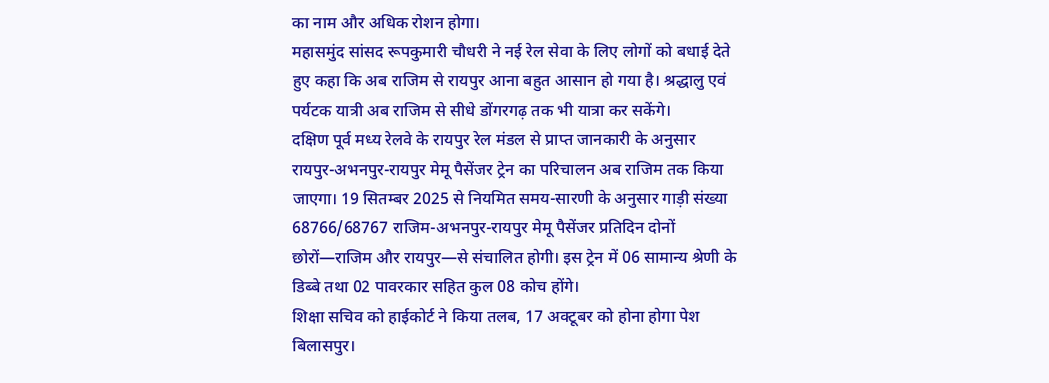का नाम और अधिक रोशन होगा।
महासमुंद सांसद रूपकुमारी चौधरी ने नई रेल सेवा के लिए लोगों को बधाई देते हुए कहा कि अब राजिम से रायपुर आना बहुत आसान हो गया है। श्रद्धालु एवं पर्यटक यात्री अब राजिम से सीधे डोंगरगढ़ तक भी यात्रा कर सकेंगे।
दक्षिण पूर्व मध्य रेलवे के रायपुर रेल मंडल से प्राप्त जानकारी के अनुसार रायपुर-अभनपुर-रायपुर मेमू पैसेंजर ट्रेन का परिचालन अब राजिम तक किया जाएगा। 19 सितम्बर 2025 से नियमित समय-सारणी के अनुसार गाड़ी संख्या 68766/68767 राजिम-अभनपुर-रायपुर मेमू पैसेंजर प्रतिदिन दोनों छोरों—राजिम और रायपुर—से संचालित होगी। इस ट्रेन में 06 सामान्य श्रेणी के डिब्बे तथा 02 पावरकार सहित कुल 08 कोच होंगे।
शिक्षा सचिव को हाईकोर्ट ने किया तलब, 17 अक्टूबर को होना होगा पेश
बिलासपुर।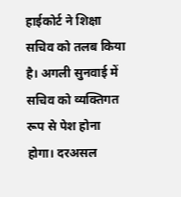हाईकोर्ट ने शिक्षा सचिव को तलब किया है। अगली सुनवाई में सचिव को व्यक्तिगत रूप से पेश होना होगा। दरअसल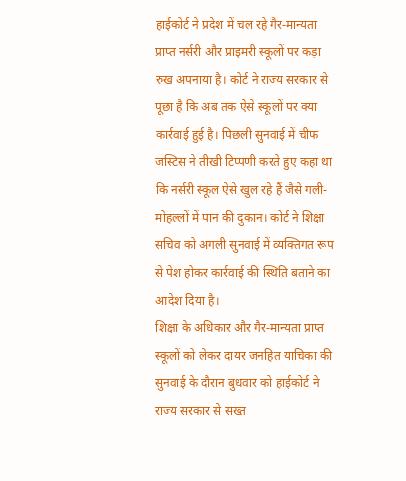हाईकोर्ट ने प्रदेश में चल रहे गैर-मान्यता प्राप्त नर्सरी और प्राइमरी स्कूलों पर कड़ा रुख अपनाया है। कोर्ट ने राज्य सरकार से पूछा है कि अब तक ऐसे स्कूलों पर क्या कार्रवाई हुई है। पिछली सुनवाई में चीफ जस्टिस ने तीखी टिप्पणी करते हुए कहा था कि नर्सरी स्कूल ऐसे खुल रहे हैं जैसे गली-मोहल्लों में पान की दुकान। कोर्ट ने शिक्षा सचिव को अगली सुनवाई में व्यक्तिगत रूप से पेश होकर कार्रवाई की स्थिति बताने का आदेश दिया है।
शिक्षा के अधिकार और गैर-मान्यता प्राप्त स्कूलों को लेकर दायर जनहित याचिका की सुनवाई के दौरान बुधवार को हाईकोर्ट ने राज्य सरकार से सख्त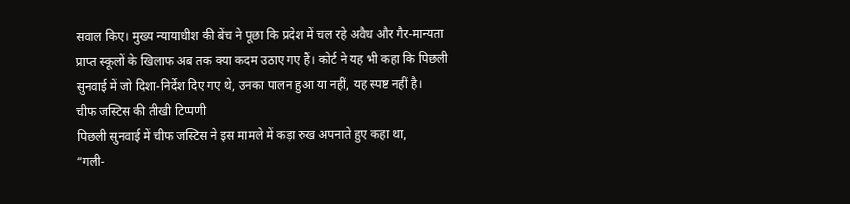सवाल किए। मुख्य न्यायाधीश की बेंच ने पूछा कि प्रदेश में चल रहे अवैध और गैर-मान्यता प्राप्त स्कूलों के खिलाफ अब तक क्या कदम उठाए गए हैं। कोर्ट ने यह भी कहा कि पिछली सुनवाई में जो दिशा-निर्देश दिए गए थे, उनका पालन हुआ या नहीं, यह स्पष्ट नहीं है।
चीफ जस्टिस की तीखी टिप्पणी
पिछली सुनवाई में चीफ जस्टिस ने इस मामले में कड़ा रुख अपनाते हुए कहा था,
“गली-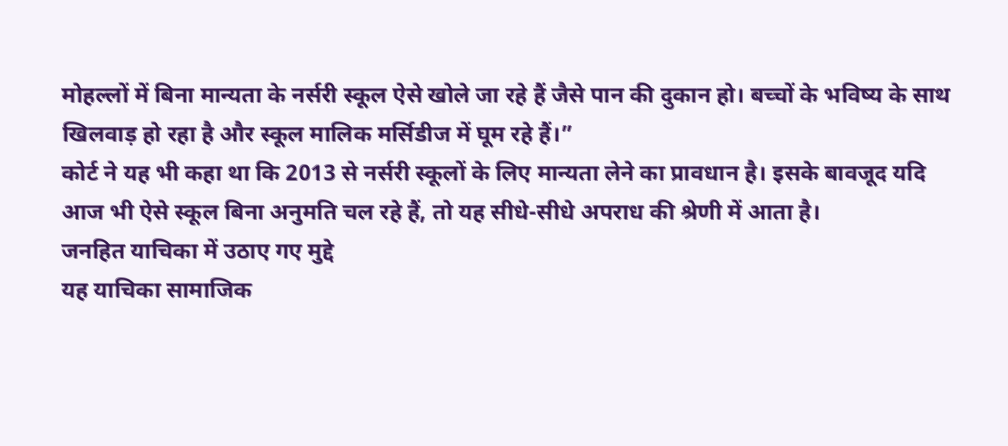मोहल्लों में बिना मान्यता के नर्सरी स्कूल ऐसे खोले जा रहे हैं जैसे पान की दुकान हो। बच्चों के भविष्य के साथ खिलवाड़ हो रहा है और स्कूल मालिक मर्सिडीज में घूम रहे हैं।”
कोर्ट ने यह भी कहा था कि 2013 से नर्सरी स्कूलों के लिए मान्यता लेने का प्रावधान है। इसके बावजूद यदि आज भी ऐसे स्कूल बिना अनुमति चल रहे हैं, तो यह सीधे-सीधे अपराध की श्रेणी में आता है।
जनहित याचिका में उठाए गए मुद्दे
यह याचिका सामाजिक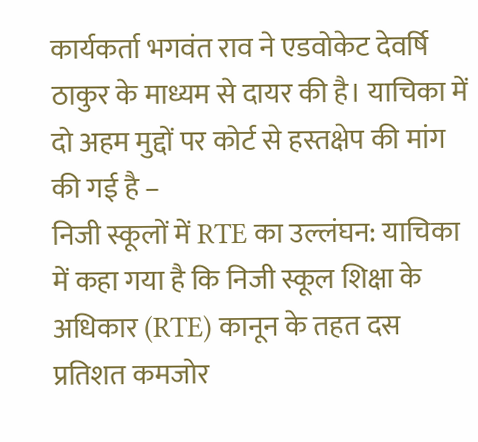कार्यकर्ता भगवंत राव ने एडवोकेट देवर्षि ठाकुर के माध्यम से दायर की है। याचिका में दो अहम मुद्दों पर कोर्ट से हस्तक्षेप की मांग की गई है –
निजी स्कूलों में RTE का उल्लंघन: याचिका में कहा गया है कि निजी स्कूल शिक्षा के अधिकार (RTE) कानून के तहत दस प्रतिशत कमजोर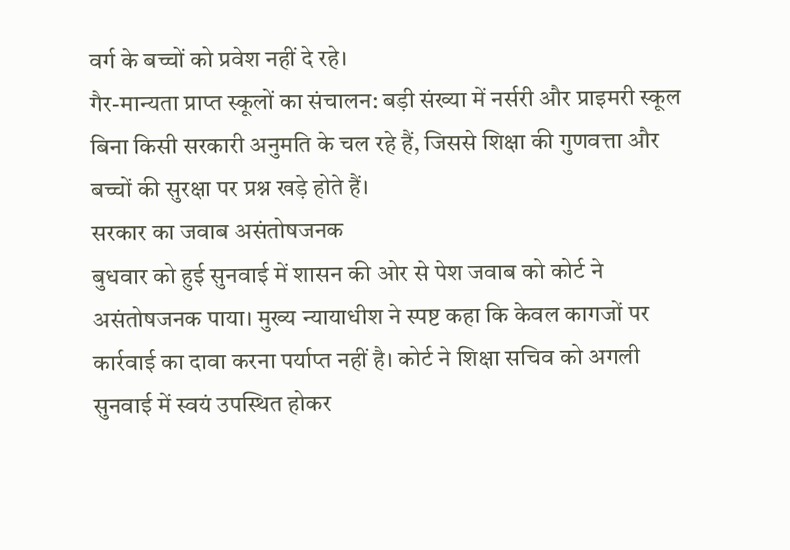वर्ग के बच्चों को प्रवेश नहीं दे रहे।
गैर-मान्यता प्राप्त स्कूलों का संचालन: बड़ी संख्या में नर्सरी और प्राइमरी स्कूल बिना किसी सरकारी अनुमति के चल रहे हैं, जिससे शिक्षा की गुणवत्ता और बच्चों की सुरक्षा पर प्रश्न खड़े होते हैं।
सरकार का जवाब असंतोषजनक
बुधवार को हुई सुनवाई में शासन की ओर से पेश जवाब को कोर्ट ने असंतोषजनक पाया। मुख्य न्यायाधीश ने स्पष्ट कहा कि केवल कागजों पर कार्रवाई का दावा करना पर्याप्त नहीं है। कोर्ट ने शिक्षा सचिव को अगली सुनवाई में स्वयं उपस्थित होकर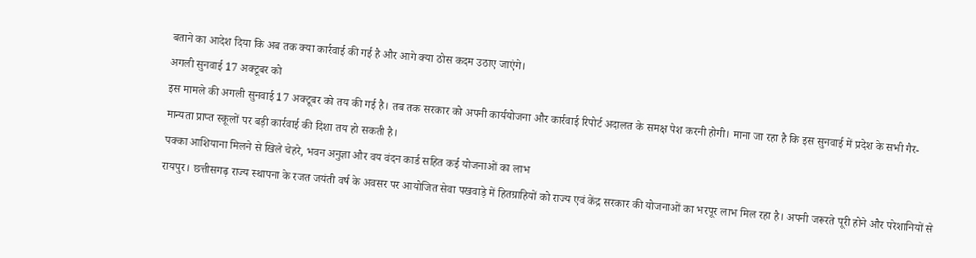बताने का आदेश दिया कि अब तक क्या कार्रवाई की गई है और आगे क्या ठोस कदम उठाए जाएंगे।
अगली सुनवाई 17 अक्टूबर को
इस मामले की अगली सुनवाई 17 अक्टूबर को तय की गई है। तब तक सरकार को अपनी कार्ययोजना और कार्रवाई रिपोर्ट अदालत के समक्ष पेश करनी होगी। माना जा रहा है कि इस सुनवाई में प्रदेश के सभी गैर-मान्यता प्राप्त स्कूलों पर बड़ी कार्रवाई की दिशा तय हो सकती है।
पक्का आशियाना मिलने से खिले चेहरे, भवन अनुज्ञा और वय वंदन कार्ड सहित कई योजनाओं का लाभ
रायपुर। छत्तीसगढ़ राज्य स्थापना के रजत जयंती वर्ष के अवसर पर आयोजित सेवा पखवाड़े में हितग्राहियों को राज्य एवं केंद्र सरकार की योजनाओं का भरपूर लाभ मिल रहा है। अपनी जरूरते पूरी होने और परेशानियों से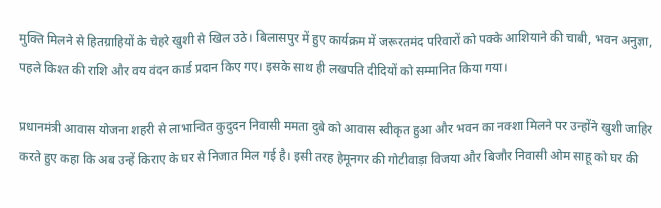मुक्ति मिलने से हितग्राहियों के चेहरे खुशी से खिल उठे। बिलासपुर में हुए कार्यक्रम में जरूरतमंद परिवारों को पक्के आशियाने की चाबी, भवन अनुज्ञा, पहले किश्त की राशि और वय वंदन कार्ड प्रदान किए गए। इसके साथ ही लखपति दीदियों को सम्मानित किया गया।

प्रधानमंत्री आवास योजना शहरी से लाभान्वित कुदुदन निवासी ममता दुबे को आवास स्वीकृत हुआ और भवन का नक्शा मिलने पर उन्होंने खुशी जाहिर करते हुए कहा कि अब उन्हें किराए के घर से निजात मिल गई है। इसी तरह हेमूनगर की गोटीवाड़ा विजया और बिजौर निवासी ओम साहू को घर की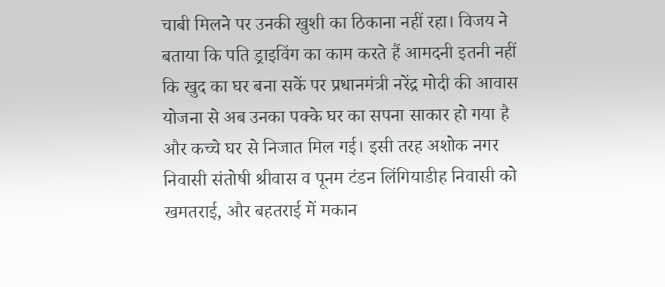चाबी मिलने पर उनकी खुशी का ठिकाना नहीं रहा। विजय ने बताया कि पति ड्राइविंग का काम करते हैं आमदनी इतनी नहीं कि खुद का घर बना सकें पर प्रधानमंत्री नरेंद्र मोदी की आवास योजना से अब उनका पक्के घर का सपना साकार हो गया है और कच्चे घर से निजात मिल गई। इसी तरह अशोक नगर निवासी संतोषी श्रीवास व पूनम टंडन लिंगियाडीह निवासी को खमतराई, और बहतराई में मकान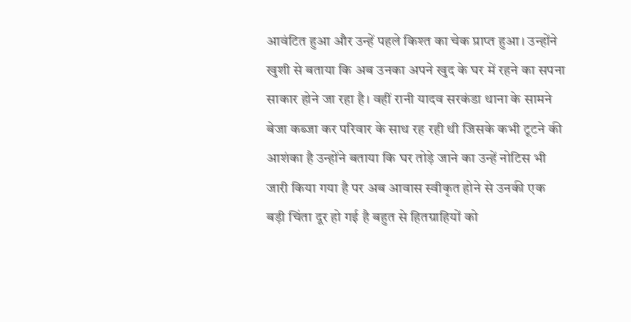आवंटित हुआ और उन्हें पहले किश्त का चेक प्राप्त हुआ। उन्होंने खुशी से बताया कि अब उनका अपने खुद के घर में रहने का सपना साकार होने जा रहा है। वहीं रानी यादव सरकंडा थाना के सामने बेजा कब्जा कर परिवार के साथ रह रही थी जिसके कभी टूटने की आशंका है उन्होंने बताया कि घर तोड़े जाने का उन्हें नोटिस भी जारी किया गया है पर अब आवास स्वीकृत होने से उनकी एक बड़ी चिंता दूर हो गई है बहुत से हितग्राहियों को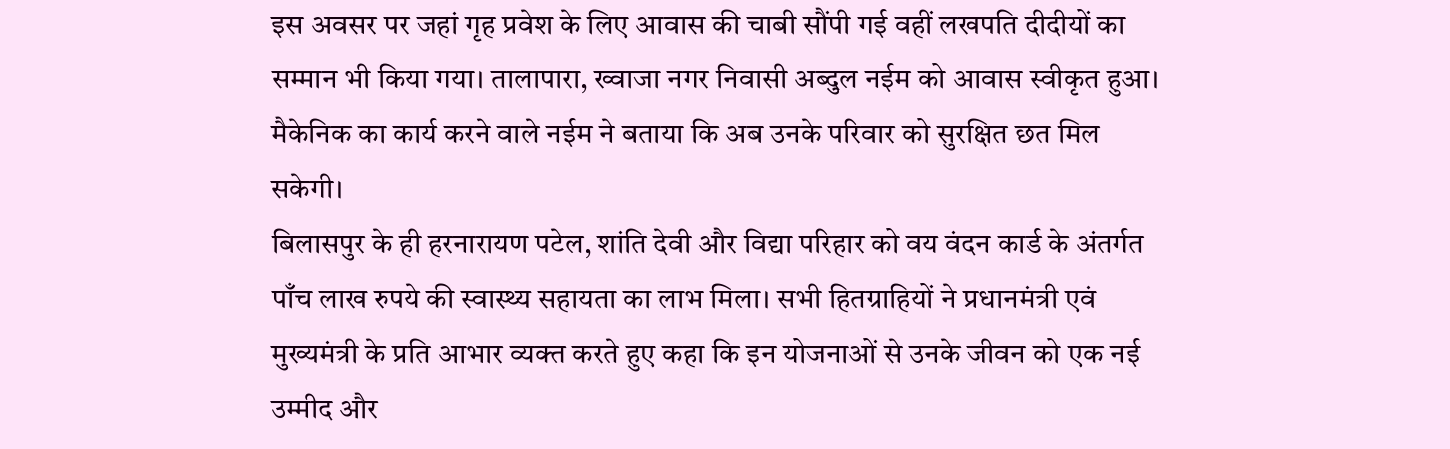इस अवसर पर जहां गृह प्रवेश के लिए आवास की चाबी सौंपी गई वहीं लखपति दीदीयों का सम्मान भी किया गया। तालापारा, ख्वाजा नगर निवासी अब्दुल नईम को आवास स्वीकृत हुआ। मैकेनिक का कार्य करने वाले नईम ने बताया कि अब उनके परिवार को सुरक्षित छत मिल सकेगी।
बिलासपुर के ही हरनारायण पटेल, शांति देवी और विद्या परिहार को वय वंदन कार्ड के अंतर्गत पाँच लाख रुपये की स्वास्थ्य सहायता का लाभ मिला। सभी हितग्राहियों ने प्रधानमंत्री एवं मुख्यमंत्री के प्रति आभार व्यक्त करते हुए कहा कि इन योजनाओं से उनके जीवन को एक नई उम्मीद और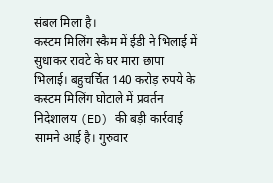संबल मिला है।
कस्टम मिलिंग स्कैम में ईडी ने भिलाई में सुधाकर रावटे के घर मारा छापा
भिलाई। बहुचर्चित 140 करोड़ रुपये के कस्टम मिलिंग घोटाले में प्रवर्तन निदेशालय (ED) की बड़ी कार्रवाई सामने आई है। गुरुवार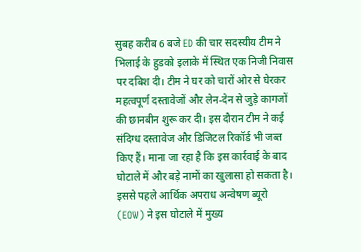सुबह करीब 6 बजे ED की चार सदस्यीय टीम ने भिलाई के हुडको इलाके में स्थित एक निजी निवास पर दबिश दी। टीम ने घर को चारों ओर से घेरकर महत्वपूर्ण दस्तावेजों और लेन-देन से जुड़े कागजों की छानबीन शुरू कर दी। इस दौरान टीम ने कई संदिग्ध दस्तावेज और डिजिटल रिकॉर्ड भी जब्त किए हैं। माना जा रहा है कि इस कार्रवाई के बाद घोटाले में और बड़े नामों का खुलासा हो सकता है।
इससे पहले आर्थिक अपराध अन्वेषण ब्यूरो (EOW) ने इस घोटाले में मुख्य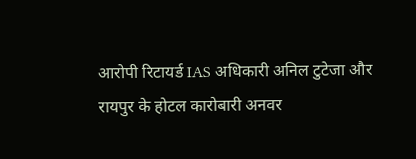आरोपी रिटायर्ड IAS अधिकारी अनिल टुटेजा और रायपुर के होटल कारोबारी अनवर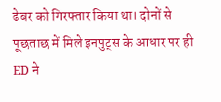ढेबर को गिरफ्तार किया था। दोनों से पूछताछ में मिले इनपुट्स के आधार पर ही ED ने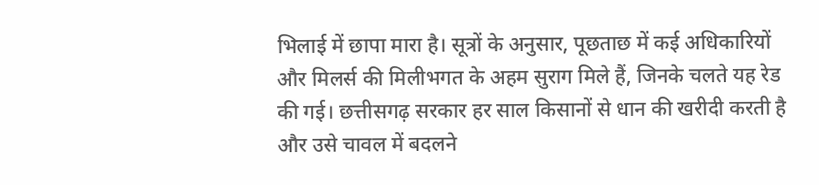भिलाई में छापा मारा है। सूत्रों के अनुसार, पूछताछ में कई अधिकारियों और मिलर्स की मिलीभगत के अहम सुराग मिले हैं, जिनके चलते यह रेड की गई। छत्तीसगढ़ सरकार हर साल किसानों से धान की खरीदी करती है और उसे चावल में बदलने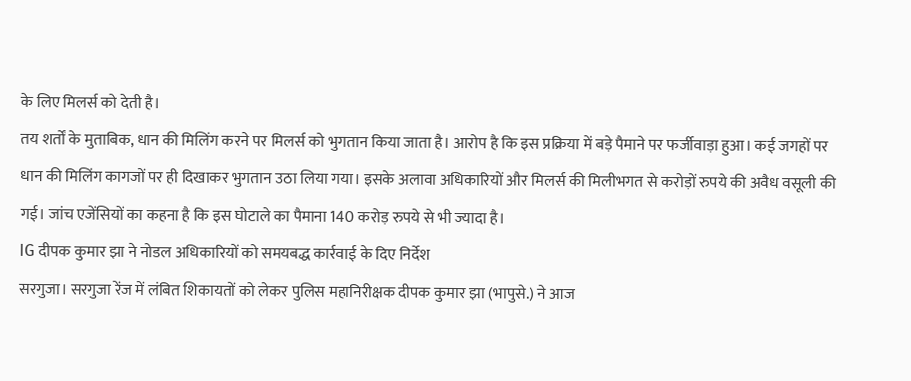के लिए मिलर्स को देती है।
तय शर्तों के मुताबिक, धान की मिलिंग करने पर मिलर्स को भुगतान किया जाता है। आरोप है कि इस प्रक्रिया में बड़े पैमाने पर फर्जीवाड़ा हुआ। कई जगहों पर धान की मिलिंग कागजों पर ही दिखाकर भुगतान उठा लिया गया। इसके अलावा अधिकारियों और मिलर्स की मिलीभगत से करोड़ों रुपये की अवैध वसूली की गई। जांच एजेंसियों का कहना है कि इस घोटाले का पैमाना 140 करोड़ रुपये से भी ज्यादा है।
IG दीपक कुमार झा ने नोडल अधिकारियों को समयबद्ध कार्रवाई के दिए निर्देश
सरगुजा। सरगुजा रेंज में लंबित शिकायतों को लेकर पुलिस महानिरीक्षक दीपक कुमार झा (भापुसे.) ने आज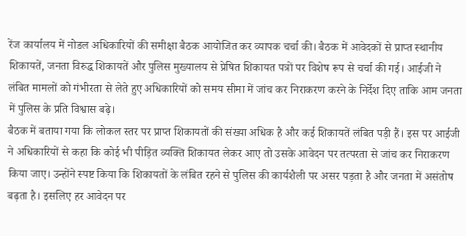रेंज कार्यालय में नोडल अधिकारियों की समीक्षा बैठक आयोजित कर व्यापक चर्चा की। बैठक में आवेदकों से प्राप्त स्थानीय शिकायतें, जनता विरुद्ध शिकायतें और पुलिस मुख्यालय से प्रेषित शिकायत पत्रों पर विशेष रूप से चर्चा की गई। आईजी ने लंबित मामलों को गंभीरता से लेते हुए अधिकारियों को समय सीमा में जांच कर निराकरण करने के निर्देश दिए ताकि आम जनता में पुलिस के प्रति विश्वास बढ़े।
बैठक में बताया गया कि लोकल स्तर पर प्राप्त शिकायतों की संख्या अधिक है और कई शिकायतें लंबित पड़ी हैं। इस पर आईजी ने अधिकारियों से कहा कि कोई भी पीड़ित व्यक्ति शिकायत लेकर आए तो उसके आवेदन पर तत्परता से जांच कर निराकरण किया जाए। उन्होंने स्पष्ट किया कि शिकायतों के लंबित रहने से पुलिस की कार्यशैली पर असर पड़ता है और जनता में असंतोष बढ़ता है। इसलिए हर आवेदन पर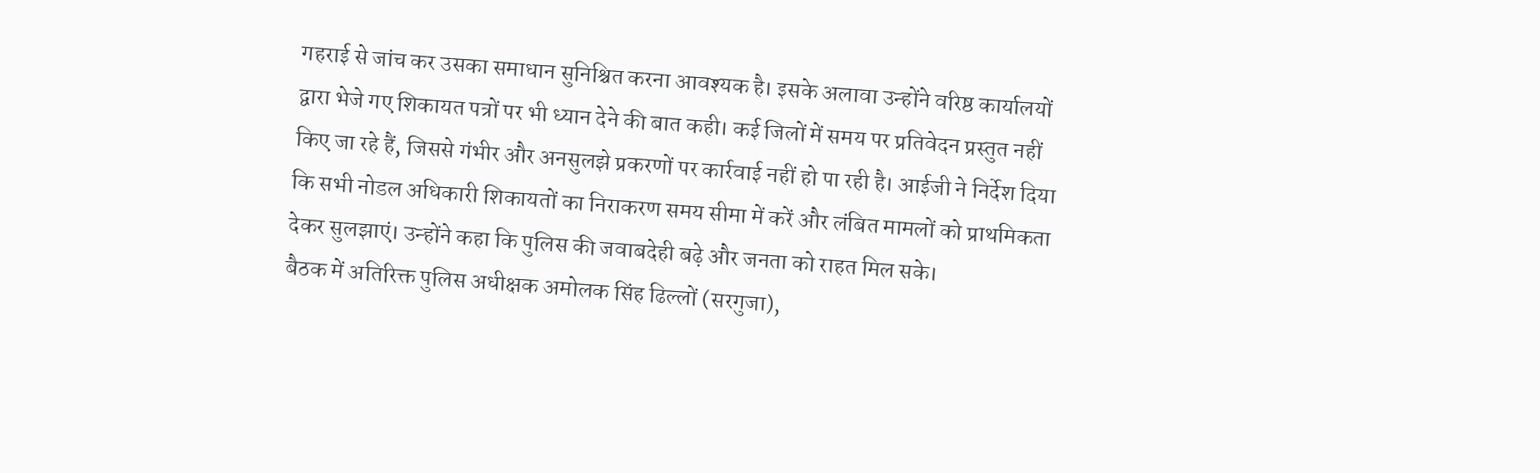गहराई से जांच कर उसका समाधान सुनिश्चित करना आवश्यक है। इसके अलावा उन्होंने वरिष्ठ कार्यालयों द्वारा भेजे गए शिकायत पत्रों पर भी ध्यान देने की बात कही। कई जिलों में समय पर प्रतिवेदन प्रस्तुत नहीं किए जा रहे हैं, जिससे गंभीर और अनसुलझे प्रकरणों पर कार्रवाई नहीं हो पा रही है। आईजी ने निर्देश दिया कि सभी नोडल अधिकारी शिकायतों का निराकरण समय सीमा में करें और लंबित मामलों को प्राथमिकता देकर सुलझाएं। उन्होंने कहा कि पुलिस की जवाबदेही बढ़े और जनता को राहत मिल सके।
बैठक में अतिरिक्त पुलिस अधीक्षक अमोलक सिंह ढिल्लों (सरगुजा),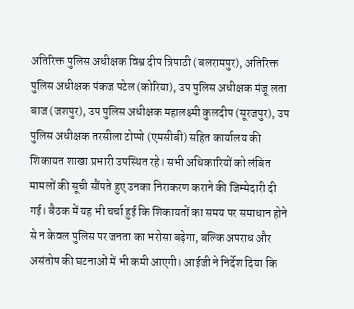अतिरिक्त पुलिस अधीक्षक विश्व दीप त्रिपाठी (बलरामपुर), अतिरिक्त पुलिस अधीक्षक पंकज पटेल (कोरिया), उप पुलिस अधीक्षक मंजू लता बाज (जशपुर), उप पुलिस अधीक्षक महालक्ष्मी कुलदीप (सूरजपुर), उप पुलिस अधीक्षक तरसीला टोप्पो (एमसीबी) सहित कार्यालय की शिकायत शाखा प्रभारी उपस्थित रहे। सभी अधिकारियों को लंबित मामलों की सूची सौंपते हुए उनका निराकरण कराने की जिम्मेदारी दी गई। बैठक में यह भी चर्चा हुई कि शिकायतों का समय पर समाधान होने से न केवल पुलिस पर जनता का भरोसा बढ़ेगा, बल्कि अपराध और असंतोष की घटनाओं में भी कमी आएगी। आईजी ने निर्देश दिया कि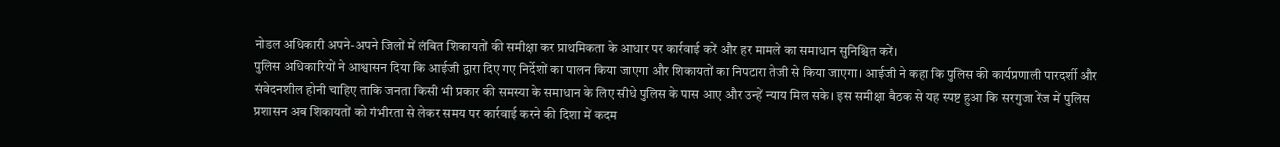नोडल अधिकारी अपने-अपने जिलों में लंबित शिकायतों की समीक्षा कर प्राथमिकता के आधार पर कार्रवाई करें और हर मामले का समाधान सुनिश्चित करें।
पुलिस अधिकारियों ने आश्वासन दिया कि आईजी द्वारा दिए गए निर्देशों का पालन किया जाएगा और शिकायतों का निपटारा तेजी से किया जाएगा। आईजी ने कहा कि पुलिस की कार्यप्रणाली पारदर्शी और संवेदनशील होनी चाहिए ताकि जनता किसी भी प्रकार की समस्या के समाधान के लिए सीधे पुलिस के पास आए और उन्हें न्याय मिल सके। इस समीक्षा बैठक से यह स्पष्ट हुआ कि सरगुजा रेंज में पुलिस प्रशासन अब शिकायतों को गंभीरता से लेकर समय पर कार्रवाई करने की दिशा में कदम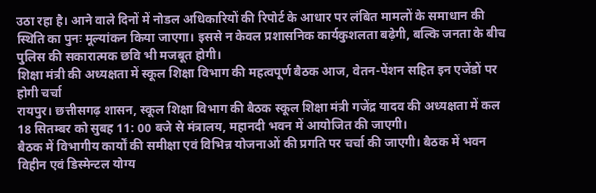उठा रहा है। आने वाले दिनों में नोडल अधिकारियों की रिपोर्ट के आधार पर लंबित मामलों के समाधान की स्थिति का पुनः मूल्यांकन किया जाएगा। इससे न केवल प्रशासनिक कार्यकुशलता बढ़ेगी, बल्कि जनता के बीच पुलिस की सकारात्मक छवि भी मजबूत होगी।
शिक्षा मंत्री की अध्यक्षता में स्कूल शिक्षा विभाग की महत्वपूर्ण बैठक आज, वेतन-पेंशन सहित इन एजेंडों पर होगी चर्चा
रायपुर। छत्तीसगढ़ शासन, स्कूल शिक्षा विभाग की बैठक स्कूल शिक्षा मंत्री गजेंद्र यादव की अध्यक्षता में कल 18 सितम्बर को सुबह 11: 00 बजे से मंत्रालय, महानदी भवन में आयोजित की जाएगी।
बैठक में विभागीय कार्यों की समीक्षा एवं विभिन्न योजनाओं की प्रगति पर चर्चा की जाएगी। बैठक में भवन विहीन एवं डिस्मेन्टल योग्य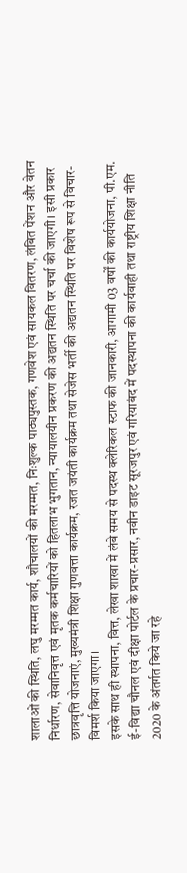शालाओं की स्थिति, लघु मरम्मत कार्य, शौचालयों की मरम्मत, निःशुल्क पाठ्यपुस्तक, गणवेश एवं सायकल वितरण, लंबित पेंशन और वेतन निर्धारण, सेवानिवृत्त एवं मृतक कर्मचारियों को हितलाभ भुगतान, न्यायालयीन प्रकरण की अद्यतन स्थिति पर चर्चा की जाएगी। इसी प्रकार छात्रवृत्ति योजनाएं, मुख्यमंत्री शिक्षा गुणवत्ता कार्यक्रम, रजत जयंती कार्यक्रम तथा सेजेस भर्ती की अद्यतन स्थिति पर विशेष रूप से विचार-विमर्श किया जाएगा।
इसके साथ ही स्थापना, वित्त, लेखा शाखा में लंबे समय से पदस्थ क्लेरिकल स्टाफ की जानकारी, आगामी 03 वर्षों की कार्ययोजना, पी.एम. ई-विद्या चौनल एवं दीक्षा पोर्टल के प्रचार-प्रसार, नवीन डाइट सूरजपुर एवं गरियाबंद में पदस्थापना की कार्यवाही तथा राष्ट्रीय शिक्षा नीति 2020 के अंतर्गत किये जा रहे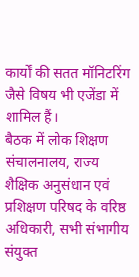कार्यों की सतत मॉनिटरिंग जैसे विषय भी एजेंडा में शामिल हैं।
बैठक में लोक शिक्षण संचालनालय, राज्य शैक्षिक अनुसंधान एवं प्रशिक्षण परिषद के वरिष्ठ अधिकारी, सभी संभागीय संयुक्त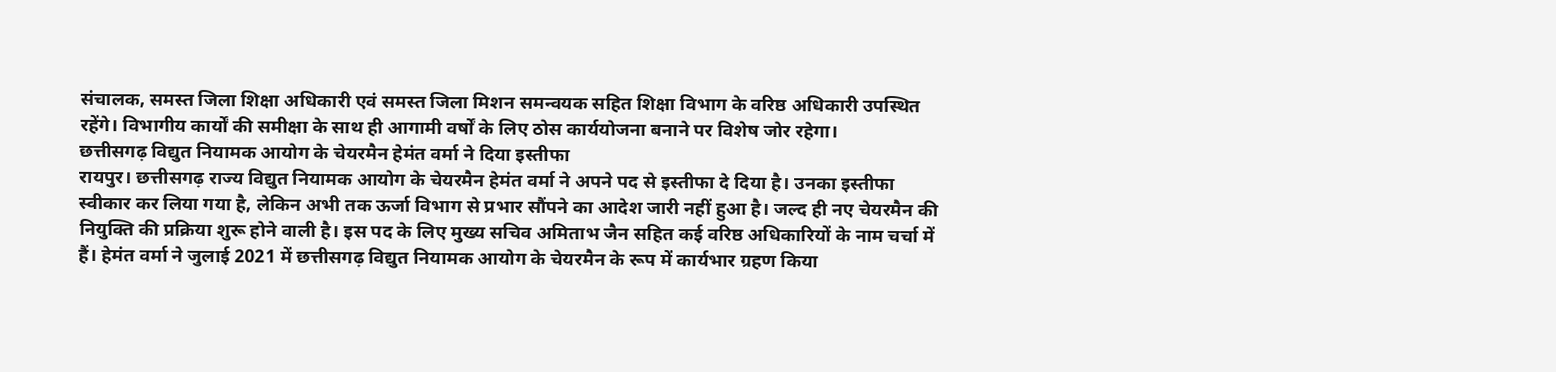संचालक, समस्त जिला शिक्षा अधिकारी एवं समस्त जिला मिशन समन्वयक सहित शिक्षा विभाग के वरिष्ठ अधिकारी उपस्थित रहेंगे। विभागीय कार्यों की समीक्षा के साथ ही आगामी वर्षों के लिए ठोस कार्ययोजना बनाने पर विशेष जोर रहेगा।
छत्तीसगढ़ विद्युत नियामक आयोग के चेयरमैन हेमंत वर्मा ने दिया इस्तीफा
रायपुर। छत्तीसगढ़ राज्य विद्युत नियामक आयोग के चेयरमैन हेमंत वर्मा ने अपने पद से इस्तीफा दे दिया है। उनका इस्तीफा स्वीकार कर लिया गया है, लेकिन अभी तक ऊर्जा विभाग से प्रभार सौंपने का आदेश जारी नहीं हुआ है। जल्द ही नए चेयरमैन की नियुक्ति की प्रक्रिया शुरू होने वाली है। इस पद के लिए मुख्य सचिव अमिताभ जैन सहित कई वरिष्ठ अधिकारियों के नाम चर्चा में हैं। हेमंत वर्मा ने जुलाई 2021 में छत्तीसगढ़ विद्युत नियामक आयोग के चेयरमैन के रूप में कार्यभार ग्रहण किया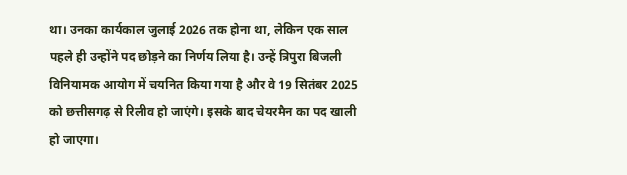था। उनका कार्यकाल जुलाई 2026 तक होना था, लेकिन एक साल पहले ही उन्होंने पद छोड़ने का निर्णय लिया है। उन्हें त्रिपुरा बिजली विनियामक आयोग में चयनित किया गया है और वे 19 सितंबर 2025 को छत्तीसगढ़ से रिलीव हो जाएंगे। इसके बाद चेयरमैन का पद खाली हो जाएगा।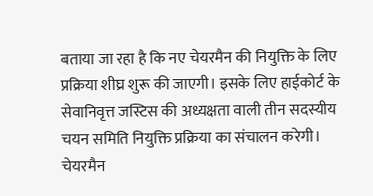बताया जा रहा है कि नए चेयरमैन की नियुक्ति के लिए प्रक्रिया शीघ्र शुरू की जाएगी। इसके लिए हाईकोर्ट के सेवानिवृत्त जस्टिस की अध्यक्षता वाली तीन सदस्यीय चयन समिति नियुक्ति प्रक्रिया का संचालन करेगी। चेयरमैन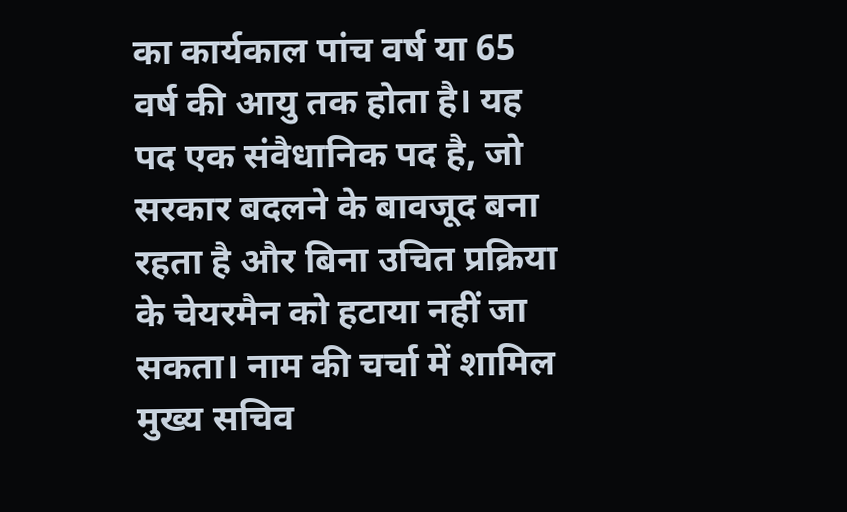का कार्यकाल पांच वर्ष या 65 वर्ष की आयु तक होता है। यह पद एक संवैधानिक पद है, जो सरकार बदलने के बावजूद बना रहता है और बिना उचित प्रक्रिया के चेयरमैन को हटाया नहीं जा सकता। नाम की चर्चा में शामिल मुख्य सचिव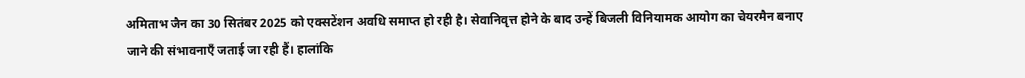अमिताभ जैन का 30 सितंबर 2025 को एक्सटेंशन अवधि समाप्त हो रही है। सेवानिवृत्त होने के बाद उन्हें बिजली विनियामक आयोग का चेयरमैन बनाए जाने की संभावनाएँ जताई जा रही हैं। हालांकि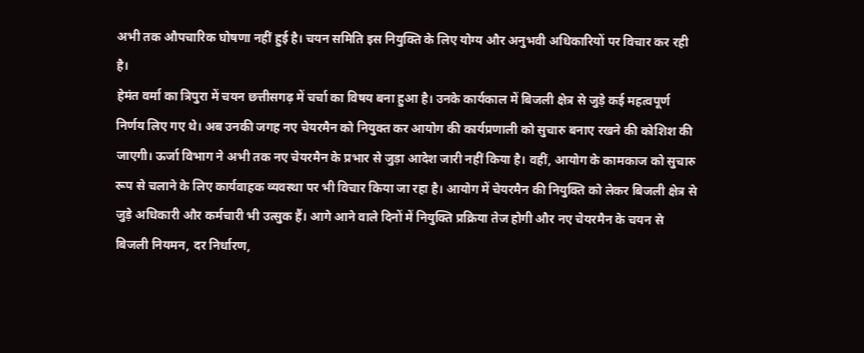अभी तक औपचारिक घोषणा नहीं हुई है। चयन समिति इस नियुक्ति के लिए योग्य और अनुभवी अधिकारियों पर विचार कर रही है।
हेमंत वर्मा का त्रिपुरा में चयन छत्तीसगढ़ में चर्चा का विषय बना हुआ है। उनके कार्यकाल में बिजली क्षेत्र से जुड़े कई महत्वपूर्ण निर्णय लिए गए थे। अब उनकी जगह नए चेयरमैन को नियुक्त कर आयोग की कार्यप्रणाली को सुचारु बनाए रखने की कोशिश की जाएगी। ऊर्जा विभाग ने अभी तक नए चेयरमैन के प्रभार से जुड़ा आदेश जारी नहीं किया है। वहीं, आयोग के कामकाज को सुचारु रूप से चलाने के लिए कार्यवाहक व्यवस्था पर भी विचार किया जा रहा है। आयोग में चेयरमैन की नियुक्ति को लेकर बिजली क्षेत्र से जुड़े अधिकारी और कर्मचारी भी उत्सुक हैं। आगे आने वाले दिनों में नियुक्ति प्रक्रिया तेज होगी और नए चेयरमैन के चयन से बिजली नियमन, दर निर्धारण,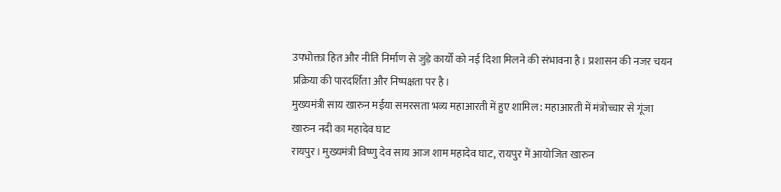उपभोक्ता हित और नीति निर्माण से जुड़े कार्यों को नई दिशा मिलने की संभावना है। प्रशासन की नजर चयन प्रक्रिया की पारदर्शिता और निष्पक्षता पर है।
मुख्यमंत्री साय खारुन मईया समरसता भव्य महाआरती में हुए शामिल : महाआरती में मंत्रोच्चार से गूंजा खारुन नदी का महादेव घाट
रायपुर। मुख्यमंत्री विष्णु देव साय आज शाम महादेव घाट, रायपुर में आयोजित खारुन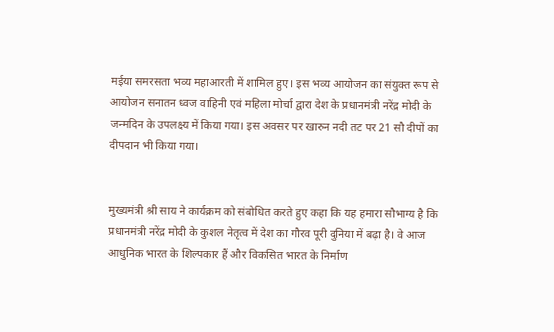मईया समरसता भव्य महाआरती में शामिल हुए। इस भव्य आयोजन का संयुक्त रूप से आयोजन सनातन ध्वज वाहिनी एवं महिला मोर्चा द्वारा देश के प्रधानमंत्री नरेंद्र मोदी के जन्मदिन के उपलक्ष्य में किया गया। इस अवसर पर खारुन नदी तट पर 21 सौ दीपों का दीपदान भी किया गया।


मुख्यमंत्री श्री साय ने कार्यक्रम को संबोधित करते हुए कहा कि यह हमारा सौभाग्य है कि प्रधानमंत्री नरेंद्र मोदी के कुशल नेतृत्व में देश का गौरव पूरी दुनिया में बढ़ा है। वे आज आधुनिक भारत के शिल्पकार हैं और विकसित भारत के निर्माण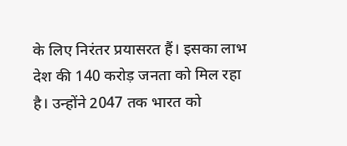के लिए निरंतर प्रयासरत हैं। इसका लाभ देश की 140 करोड़ जनता को मिल रहा है। उन्होंने 2047 तक भारत को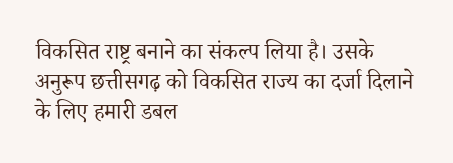विकसित राष्ट्र बनाने का संकल्प लिया है। उसके अनुरूप छत्तीसगढ़ को विकसित राज्य का दर्जा दिलाने के लिए हमारी डबल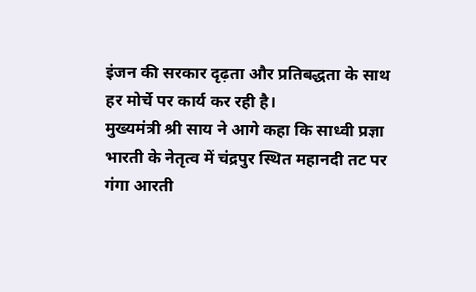इंजन की सरकार दृढ़ता और प्रतिबद्धता के साथ हर मोर्चे पर कार्य कर रही है।
मुख्यमंत्री श्री साय ने आगे कहा कि साध्वी प्रज्ञा भारती के नेतृत्व में चंद्रपुर स्थित महानदी तट पर गंगा आरती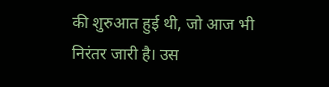की शुरुआत हुई थी, जो आज भी निरंतर जारी है। उस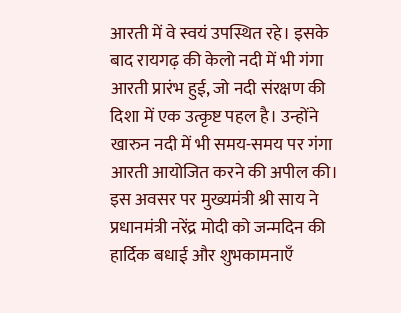आरती में वे स्वयं उपस्थित रहे। इसके बाद रायगढ़ की केलो नदी में भी गंगा आरती प्रारंभ हुई, जो नदी संरक्षण की दिशा में एक उत्कृष्ट पहल है। उन्होंने खारुन नदी में भी समय-समय पर गंगा आरती आयोजित करने की अपील की।
इस अवसर पर मुख्यमंत्री श्री साय ने प्रधानमंत्री नरेंद्र मोदी को जन्मदिन की हार्दिक बधाई और शुभकामनाएँ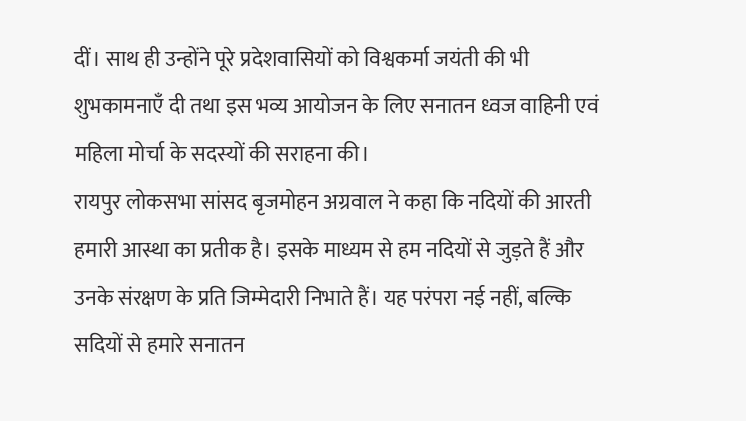दीं। साथ ही उन्होंने पूरे प्रदेशवासियों को विश्वकर्मा जयंती की भी शुभकामनाएँ दी तथा इस भव्य आयोजन के लिए सनातन ध्वज वाहिनी एवं महिला मोर्चा के सदस्यों की सराहना की।
रायपुर लोकसभा सांसद बृजमोहन अग्रवाल ने कहा कि नदियों की आरती हमारी आस्था का प्रतीक है। इसके माध्यम से हम नदियों से जुड़ते हैं और उनके संरक्षण के प्रति जिम्मेदारी निभाते हैं। यह परंपरा नई नहीं, बल्कि सदियों से हमारे सनातन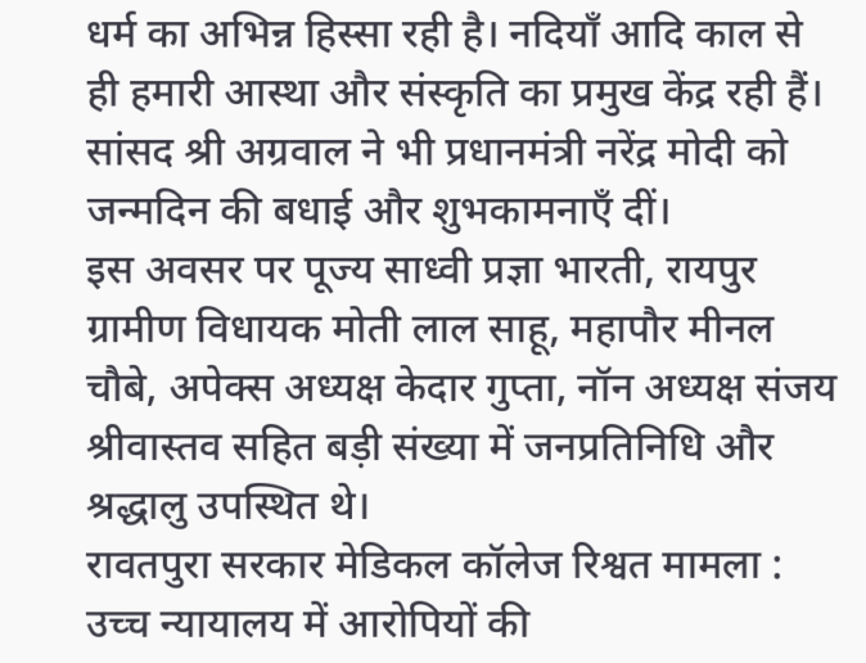धर्म का अभिन्न हिस्सा रही है। नदियाँ आदि काल से ही हमारी आस्था और संस्कृति का प्रमुख केंद्र रही हैं। सांसद श्री अग्रवाल ने भी प्रधानमंत्री नरेंद्र मोदी को जन्मदिन की बधाई और शुभकामनाएँ दीं।
इस अवसर पर पूज्य साध्वी प्रज्ञा भारती, रायपुर ग्रामीण विधायक मोती लाल साहू, महापौर मीनल चौबे, अपेक्स अध्यक्ष केदार गुप्ता, नॉन अध्यक्ष संजय श्रीवास्तव सहित बड़ी संख्या में जनप्रतिनिधि और श्रद्धालु उपस्थित थे।
रावतपुरा सरकार मेडिकल कॉलेज रिश्वत मामला : उच्च न्यायालय में आरोपियों की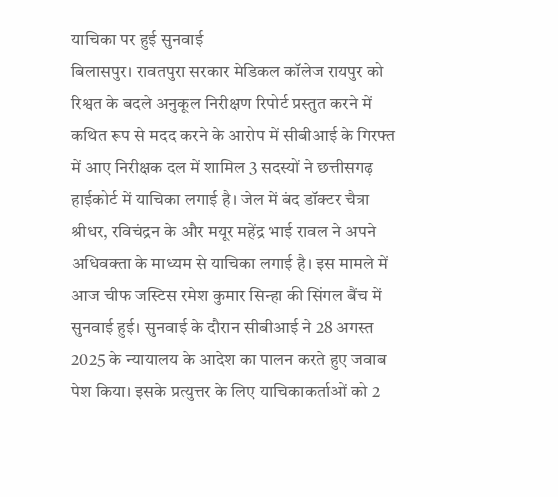याचिका पर हुई सुनवाई
बिलासपुर। रावतपुरा सरकार मेडिकल कॉलेज रायपुर को रिश्वत के बदले अनुकूल निरीक्षण रिपोर्ट प्रस्तुत करने में कथित रूप से मदद करने के आरोप में सीबीआई के गिरफ्त में आए निरीक्षक दल में शामिल 3 सदस्यों ने छत्तीसगढ़ हाईकोर्ट में याचिका लगाई है। जेल में बंद डॉक्टर चैत्रा श्रीधर, रविचंद्रन के और मयूर महेंद्र भाई रावल ने अपने अधिवक्ता के माध्यम से याचिका लगाई है। इस मामले में आज चीफ जस्टिस रमेश कुमार सिन्हा की सिंगल बैंच में सुनवाई हुई। सुनवाई के दौरान सीबीआई ने 28 अगस्त 2025 के न्यायालय के आदेश का पालन करते हुए जवाब पेश किया। इसके प्रत्युत्तर के लिए याचिकाकर्ताओं को 2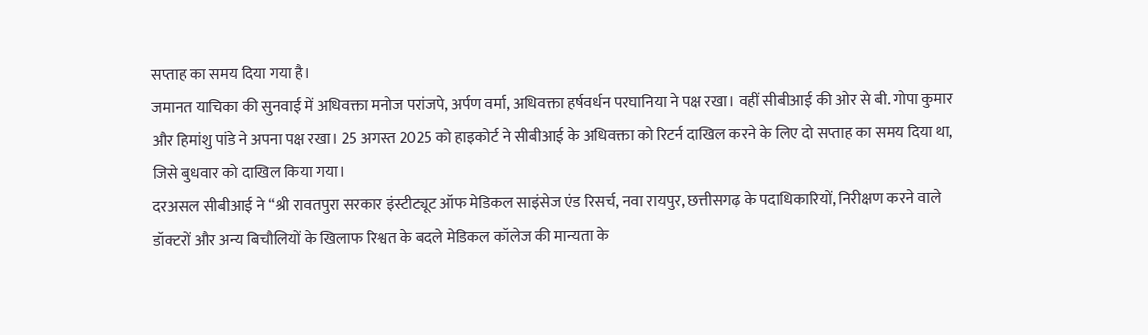सप्ताह का समय दिया गया है।
जमानत याचिका की सुनवाई में अधिवक्ता मनोज परांजपे, अर्पण वर्मा, अधिवक्ता हर्षवर्धन परघानिया ने पक्ष रखा। वहीं सीबीआई की ओर से बी. गोपा कुमार और हिमांशु पांडे ने अपना पक्ष रखा। 25 अगस्त 2025 को हाइकोर्ट ने सीबीआई के अधिवक्ता को रिटर्न दाखिल करने के लिए दो सप्ताह का समय दिया था, जिसे बुधवार को दाखिल किया गया।
दरअसल सीबीआई ने “श्री रावतपुरा सरकार इंस्टीट्यूट ऑफ मेडिकल साइंसेज एंड रिसर्च, नवा रायपुर, छत्तीसगढ़ के पदाधिकारियों, निरीक्षण करने वाले डॉक्टरों और अन्य बिचौलियों के खिलाफ रिश्वत के बदले मेडिकल कॉलेज की मान्यता के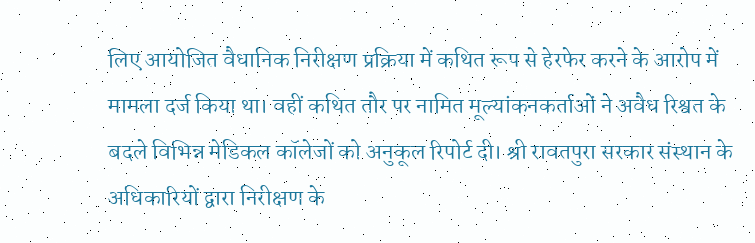लिए आयोजित वैधानिक निरीक्षण प्रक्रिया में कथित रूप से हेरफेर करने के आरोप में मामला दर्ज किया था। वहीं कथित तौर पर नामित मूल्यांकनकर्ताओं ने अवैध रिश्वत के बदले विभिन्न मेडिकल कॉलेजों को अनुकूल रिपोर्ट दी। श्री रावतपुरा सरकार संस्थान के अधिकारियों द्वारा निरीक्षण के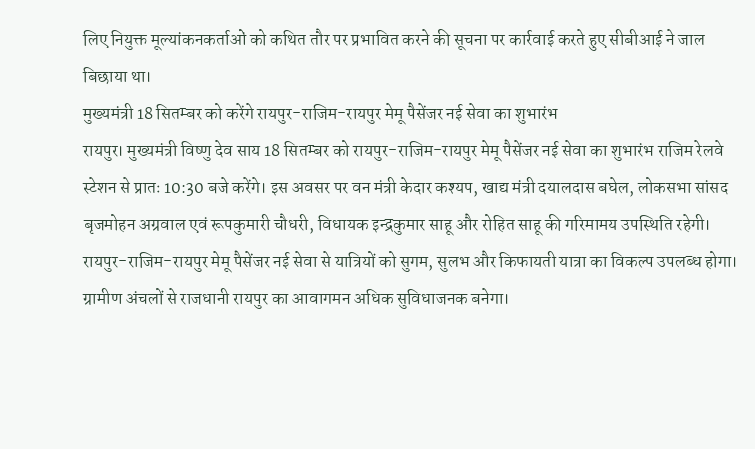लिए नियुक्त मूल्यांकनकर्ताओं को कथित तौर पर प्रभावित करने की सूचना पर कार्रवाई करते हुए सीबीआई ने जाल बिछाया था।
मुख्यमंत्री 18 सितम्बर को करेंगे रायपुर-राजिम-रायपुर मेमू पैसेंजर नई सेवा का शुभारंभ
रायपुर। मुख्यमंत्री विष्णु देव साय 18 सितम्बर को रायपुर-राजिम-रायपुर मेमू पैसेंजर नई सेवा का शुभारंभ राजिम रेलवे स्टेशन से प्रातः 10:30 बजे करेंगे। इस अवसर पर वन मंत्री केदार कश्यप, खाद्य मंत्री दयालदास बघेल, लोकसभा सांसद बृजमोहन अग्रवाल एवं रूपकुमारी चौधरी, विधायक इन्द्रकुमार साहू और रोहित साहू की गरिमामय उपस्थिति रहेगी।
रायपुर-राजिम-रायपुर मेमू पैसेंजर नई सेवा से यात्रियों को सुगम, सुलभ और किफायती यात्रा का विकल्प उपलब्ध होगा। ग्रामीण अंचलों से राजधानी रायपुर का आवागमन अधिक सुविधाजनक बनेगा।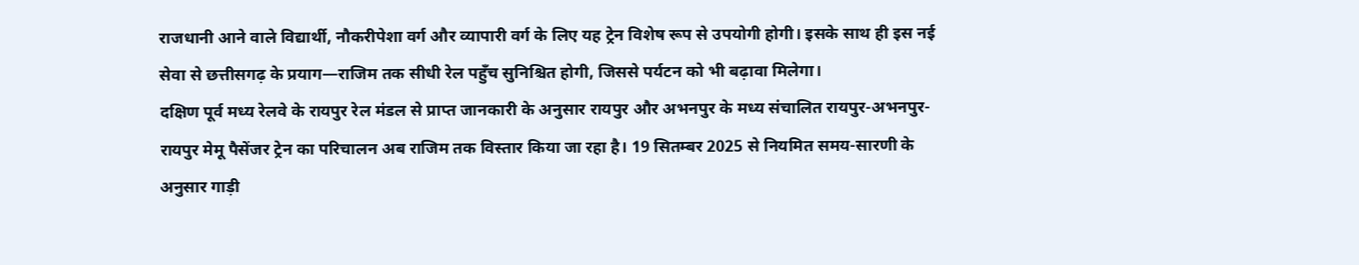राजधानी आने वाले विद्यार्थी, नौकरीपेशा वर्ग और व्यापारी वर्ग के लिए यह ट्रेन विशेष रूप से उपयोगी होगी। इसके साथ ही इस नई सेवा से छत्तीसगढ़ के प्रयाग—राजिम तक सीधी रेल पहुँच सुनिश्चित होगी, जिससे पर्यटन को भी बढ़ावा मिलेगा।
दक्षिण पूर्व मध्य रेलवे के रायपुर रेल मंडल से प्राप्त जानकारी के अनुसार रायपुर और अभनपुर के मध्य संचालित रायपुर-अभनपुर-रायपुर मेमू पैसेंजर ट्रेन का परिचालन अब राजिम तक विस्तार किया जा रहा है। 19 सितम्बर 2025 से नियमित समय-सारणी के अनुसार गाड़ी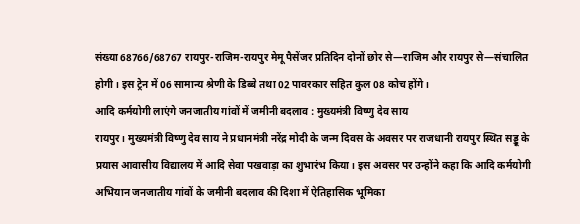संख्या 68766/68767 रायपुर-राजिम-रायपुर मेमू पैसेंजर प्रतिदिन दोनों छोर से—राजिम और रायपुर से—संचालित होगी। इस ट्रेन में 06 सामान्य श्रेणी के डिब्बे तथा 02 पावरकार सहित कुल 08 कोच होंगे।
आदि कर्मयोगी लाएंगे जनजातीय गांवों में जमीनी बदलाव : मुख्यमंत्री विष्णु देव साय
रायपुर। मुख्यमंत्री विष्णु देव साय ने प्रधानमंत्री नरेंद्र मोदी के जन्म दिवस के अवसर पर राजधानी रायपुर स्थित सड्डू के प्रयास आवासीय विद्यालय में आदि सेवा पखवाड़ा का शुभारंभ किया। इस अवसर पर उन्होंने कहा कि आदि कर्मयोगी अभियान जनजातीय गांवों के जमीनी बदलाव की दिशा में ऐतिहासिक भूमिका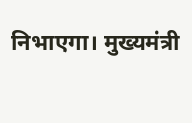निभाएगा। मुख्यमंत्री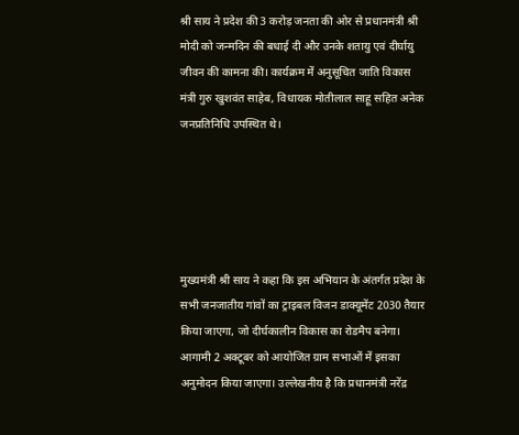श्री साय ने प्रदेश की 3 करोड़ जनता की ओर से प्रधानमंत्री श्री मोदी को जन्मदिन की बधाई दी और उनके शतायु एवं दीर्घायु जीवन की कामना की। कार्यक्रम में अनुसूचित जाति विकास मंत्री गुरु खुशवंत साहेब, विधायक मोतीलाल साहू सहित अनेक जनप्रतिनिधि उपस्थित थे।





मुख्यमंत्री श्री साय ने कहा कि इस अभियान के अंतर्गत प्रदेश के सभी जनजातीय गांवों का ट्राइबल विजन डाक्यूमेंट 2030 तैयार किया जाएगा, जो दीर्घकालीन विकास का रोडमैप बनेगा। आगामी 2 अक्टूबर को आयोजित ग्राम सभाओं में इसका अनुमोदन किया जाएगा। उल्लेखनीय है कि प्रधानमंत्री नरेंद्र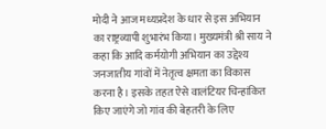मोदी ने आज मध्यप्रदेश के धार से इस अभियान का राष्ट्रव्यापी शुभारंभ किया। मुख्यमंत्री श्री साय ने कहा कि आदि कर्मयोगी अभियान का उद्देश्य जनजातीय गांवों में नेतृत्व क्षमता का विकास करना है। इसके तहत ऐसे वालंटियर चिन्हांकित किए जाएंगे जो गांव की बेहतरी के लिए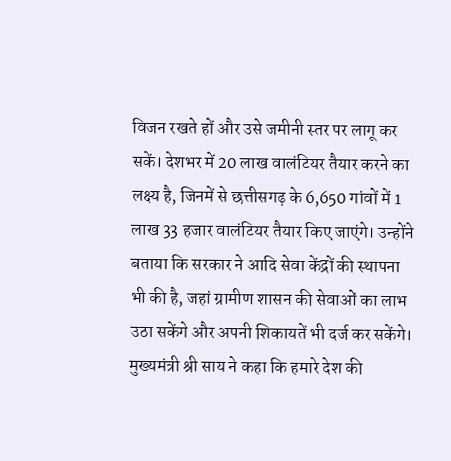विजन रखते हों और उसे जमीनी स्तर पर लागू कर सकें। देशभर में 20 लाख वालंटियर तैयार करने का लक्ष्य है, जिनमें से छत्तीसगढ़ के 6,650 गांवों में 1 लाख 33 हजार वालंटियर तैयार किए जाएंगे। उन्होंने बताया कि सरकार ने आदि सेवा केंद्रों की स्थापना भी की है, जहां ग्रामीण शासन की सेवाओं का लाभ उठा सकेंगे और अपनी शिकायतें भी दर्ज कर सकेंगे।
मुख्यमंत्री श्री साय ने कहा कि हमारे देश की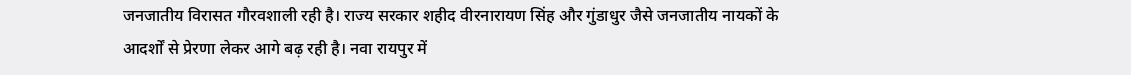जनजातीय विरासत गौरवशाली रही है। राज्य सरकार शहीद वीरनारायण सिंह और गुंडाधुर जैसे जनजातीय नायकों के आदर्शों से प्रेरणा लेकर आगे बढ़ रही है। नवा रायपुर में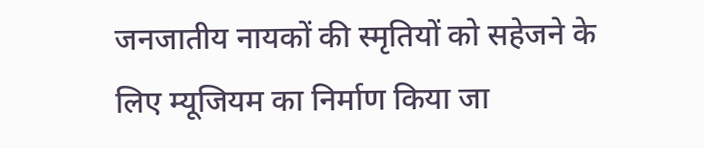जनजातीय नायकों की स्मृतियों को सहेजने के लिए म्यूजियम का निर्माण किया जा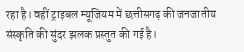रहा है। वहीं ट्राइबल म्यूजियम में छत्तीसगढ़ की जनजातीय संस्कृति की सुंदर झलक प्रस्तुत की गई है।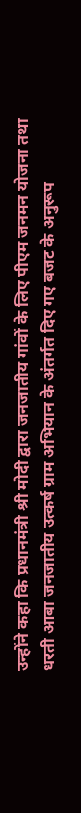उन्होंने कहा कि प्रधानमंत्री श्री मोदी द्वारा जनजातीय गांवों के लिए पीएम जनमन योजना तथा धरती आबा जनजातीय उत्कर्ष ग्राम अभियान के अंतर्गत दिए गए बजट के अनुरूप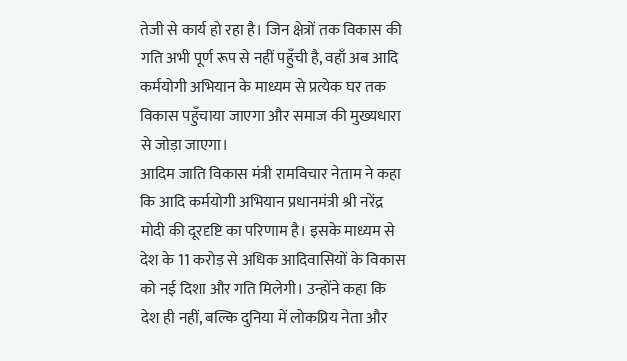तेजी से कार्य हो रहा है। जिन क्षेत्रों तक विकास की गति अभी पूर्ण रूप से नहीं पहुँची है, वहाँ अब आदि कर्मयोगी अभियान के माध्यम से प्रत्येक घर तक विकास पहुँचाया जाएगा और समाज की मुख्यधारा से जोड़ा जाएगा।
आदिम जाति विकास मंत्री रामविचार नेताम ने कहा कि आदि कर्मयोगी अभियान प्रधानमंत्री श्री नरेंद्र मोदी की दूरदृष्टि का परिणाम है। इसके माध्यम से देश के 11 करोड़ से अधिक आदिवासियों के विकास को नई दिशा और गति मिलेगी। उन्होंने कहा कि देश ही नहीं, बल्कि दुनिया में लोकप्रिय नेता और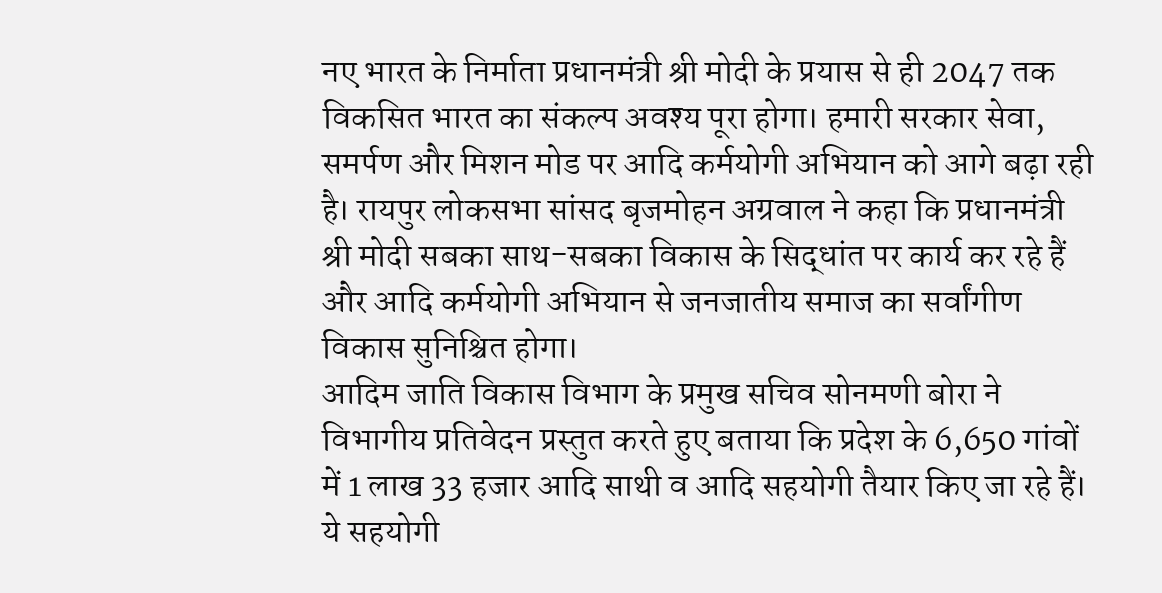नए भारत के निर्माता प्रधानमंत्री श्री मोदी के प्रयास से ही 2047 तक विकसित भारत का संकल्प अवश्य पूरा होगा। हमारी सरकार सेवा, समर्पण और मिशन मोड पर आदि कर्मयोगी अभियान को आगे बढ़ा रही है। रायपुर लोकसभा सांसद बृजमोहन अग्रवाल ने कहा कि प्रधानमंत्री श्री मोदी सबका साथ-सबका विकास के सिद्धांत पर कार्य कर रहे हैं और आदि कर्मयोगी अभियान से जनजातीय समाज का सर्वांगीण विकास सुनिश्चित होगा।
आदिम जाति विकास विभाग के प्रमुख सचिव सोनमणी बोरा ने विभागीय प्रतिवेदन प्रस्तुत करते हुए बताया कि प्रदेश के 6,650 गांवों में 1 लाख 33 हजार आदि साथी व आदि सहयोगी तैयार किए जा रहे हैं। ये सहयोगी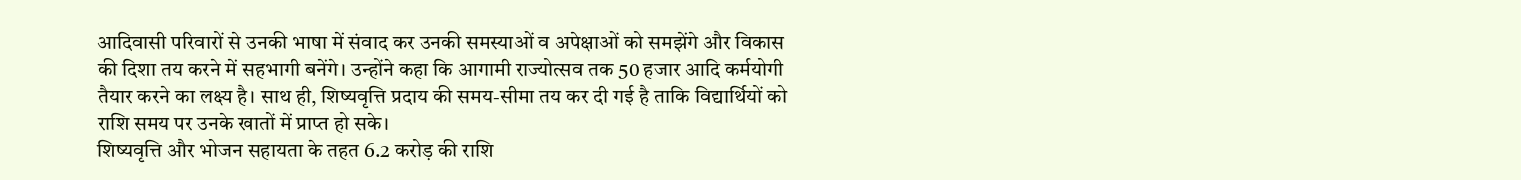आदिवासी परिवारों से उनकी भाषा में संवाद कर उनकी समस्याओं व अपेक्षाओं को समझेंगे और विकास की दिशा तय करने में सहभागी बनेंगे। उन्होंने कहा कि आगामी राज्योत्सव तक 50 हजार आदि कर्मयोगी तैयार करने का लक्ष्य है। साथ ही, शिष्यवृत्ति प्रदाय की समय-सीमा तय कर दी गई है ताकि विद्यार्थियों को राशि समय पर उनके खातों में प्राप्त हो सके।
शिष्यवृत्ति और भोजन सहायता के तहत 6.2 करोड़ की राशि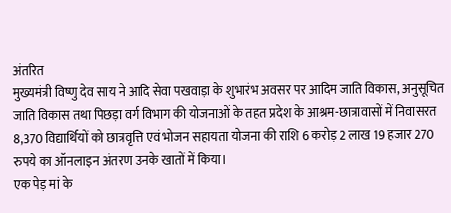अंतरित
मुख्यमंत्री विष्णु देव साय ने आदि सेवा पखवाड़ा के शुभारंभ अवसर पर आदिम जाति विकास, अनुसूचित जाति विकास तथा पिछड़ा वर्ग विभाग की योजनाओं के तहत प्रदेश के आश्रम-छात्रावासों में निवासरत 8,370 विद्यार्थियों को छात्रवृत्ति एवं भोजन सहायता योजना की राशि 6 करोड़ 2 लाख 19 हजार 270 रुपये का ऑनलाइन अंतरण उनके खातों में किया।
एक पेड़ मां के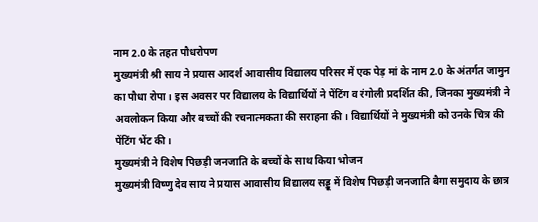नाम 2.0 के तहत पौधरोपण
मुख्यमंत्री श्री साय ने प्रयास आदर्श आवासीय विद्यालय परिसर में एक पेड़ मां के नाम 2.0 के अंतर्गत जामुन का पौधा रोपा। इस अवसर पर विद्यालय के विद्यार्थियों ने पेंटिंग व रंगोली प्रदर्शित की, जिनका मुख्यमंत्री ने अवलोकन किया और बच्चों की रचनात्मकता की सराहना की। विद्यार्थियों ने मुख्यमंत्री को उनके चित्र की पेंटिंग भेंट की।
मुख्यमंत्री ने विशेष पिछड़ी जनजाति के बच्चों के साथ किया भोजन
मुख्यमंत्री विष्णु देव साय ने प्रयास आवासीय विद्यालय सड्डू में विशेष पिछड़ी जनजाति बैगा समुदाय के छात्र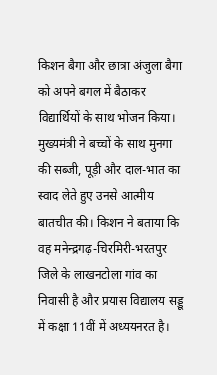किशन बैगा और छात्रा अंजुला बैगा को अपने बगल में बैठाकर विद्यार्थियों के साथ भोजन किया। मुख्यमंत्री ने बच्चों के साथ मुनगा की सब्जी, पूड़ी और दाल-भात का स्वाद लेते हुए उनसे आत्मीय बातचीत की। किशन ने बताया कि वह मनेन्द्रगढ़-चिरमिरी-भरतपुर जिले के लाखनटोला गांव का निवासी है और प्रयास विद्यालय सड्डू में कक्षा 11वीं में अध्ययनरत है।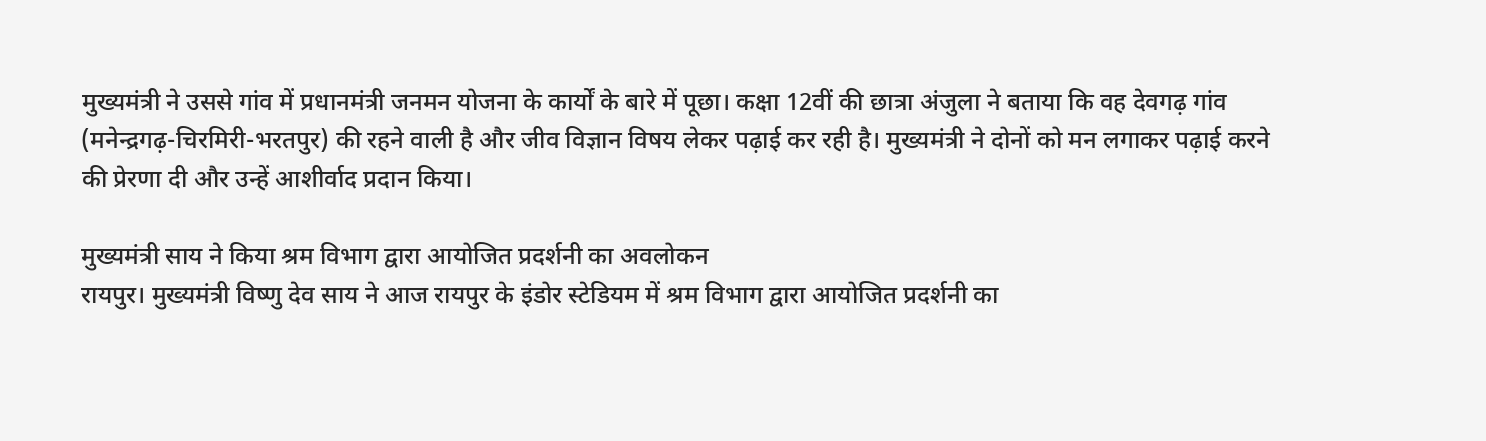मुख्यमंत्री ने उससे गांव में प्रधानमंत्री जनमन योजना के कार्यों के बारे में पूछा। कक्षा 12वीं की छात्रा अंजुला ने बताया कि वह देवगढ़ गांव (मनेन्द्रगढ़-चिरमिरी-भरतपुर) की रहने वाली है और जीव विज्ञान विषय लेकर पढ़ाई कर रही है। मुख्यमंत्री ने दोनों को मन लगाकर पढ़ाई करने की प्रेरणा दी और उन्हें आशीर्वाद प्रदान किया।

मुख्यमंत्री साय ने किया श्रम विभाग द्वारा आयोजित प्रदर्शनी का अवलोकन
रायपुर। मुख्यमंत्री विष्णु देव साय ने आज रायपुर के इंडोर स्टेडियम में श्रम विभाग द्वारा आयोजित प्रदर्शनी का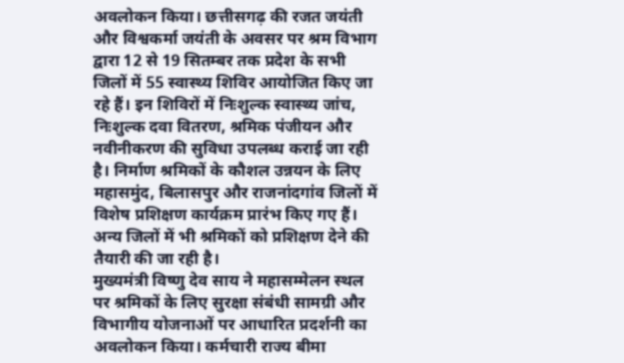अवलोकन किया। छत्तीसगढ़ की रजत जयंती और विश्वकर्मा जयंती के अवसर पर श्रम विभाग द्वारा 12 से 19 सितम्बर तक प्रदेश के सभी जिलों में 55 स्वास्थ्य शिविर आयोजित किए जा रहे हैं। इन शिविरों में निःशुल्क स्वास्थ्य जांच, निःशुल्क दवा वितरण, श्रमिक पंजीयन और नवीनीकरण की सुविधा उपलब्ध कराई जा रही है। निर्माण श्रमिकों के कौशल उन्नयन के लिए महासमुंद, बिलासपुर और राजनांदगांव जिलों में विशेष प्रशिक्षण कार्यक्रम प्रारंभ किए गए हैं। अन्य जिलों में भी श्रमिकों को प्रशिक्षण देने की तैयारी की जा रही है।
मुख्यमंत्री विष्णु देव साय ने महासम्मेलन स्थल पर श्रमिकों के लिए सुरक्षा संबंधी सामग्री और विभागीय योजनाओं पर आधारित प्रदर्शनी का अवलोकन किया। कर्मचारी राज्य बीमा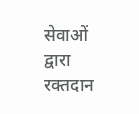सेवाओं द्वारा रक्तदान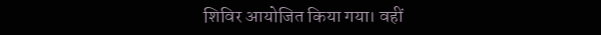शिविर आयोजित किया गया। वहीं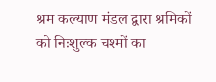श्रम कल्याण मंडल द्वारा श्रमिकों को निःशुल्क चश्मों का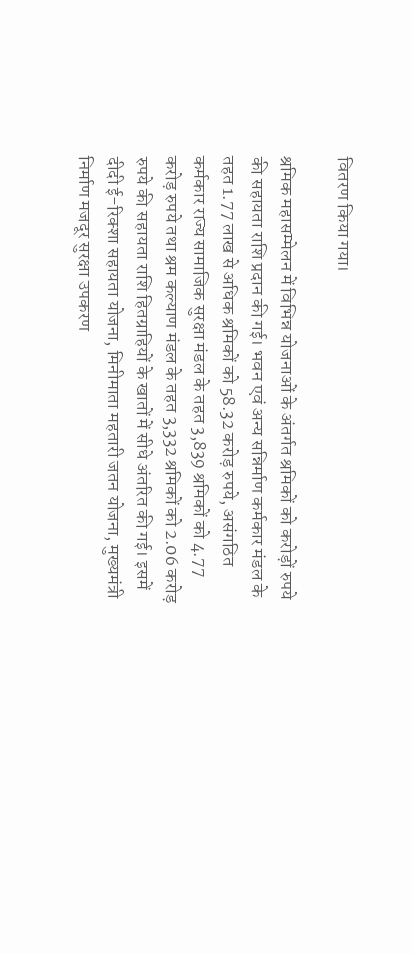वितरण किया गया।

श्रमिक महासम्मेलन में विभिन्न योजनाओं के अंतर्गत श्रमिकों को करोड़ों रुपये की सहायता राशि प्रदान की गई। भवन एवं अन्य सन्निर्माण कर्मकार मंडल के तहत 1.77 लाख से अधिक श्रमिकों को 58.32 करोड़ रुपये, असंगठित कर्मकार राज्य सामाजिक सुरक्षा मंडल के तहत 3,839 श्रमिकों को 4.77 करोड़ रुपये तथा श्रम कल्याण मंडल के तहत 3,332 श्रमिकों को 2.06 करोड़ रुपये की सहायता राशि हितग्राहियों के खातों में सीधे अंतरित की गई। इसमें दीदी ई-रिक्शा सहायता योजना, मिनीमाता महतारी जतन योजना, मुख्यमंत्री निर्माण मजदूर सुरक्षा उपकरण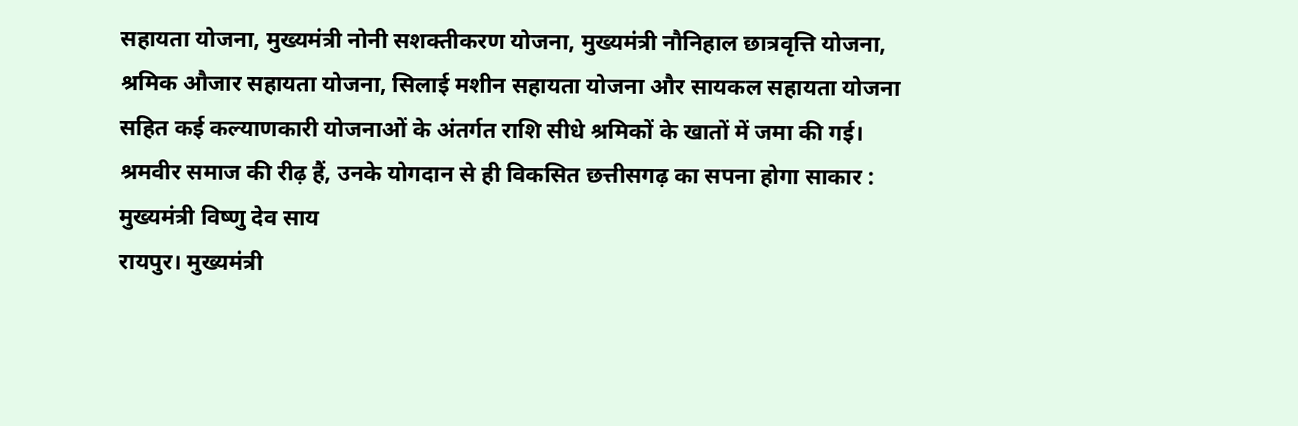सहायता योजना, मुख्यमंत्री नोनी सशक्तीकरण योजना, मुख्यमंत्री नौनिहाल छात्रवृत्ति योजना, श्रमिक औजार सहायता योजना, सिलाई मशीन सहायता योजना और सायकल सहायता योजना सहित कई कल्याणकारी योजनाओं के अंतर्गत राशि सीधे श्रमिकों के खातों में जमा की गई।
श्रमवीर समाज की रीढ़ हैं, उनके योगदान से ही विकसित छत्तीसगढ़ का सपना होगा साकार : मुख्यमंत्री विष्णु देव साय
रायपुर। मुख्यमंत्री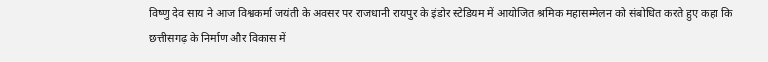विष्णु देव साय ने आज विश्वकर्मा जयंती के अवसर पर राजधानी रायपुर के इंडोर स्टेडियम में आयोजित श्रमिक महासम्मेलन को संबोधित करते हुए कहा कि छत्तीसगढ़ के निर्माण और विकास में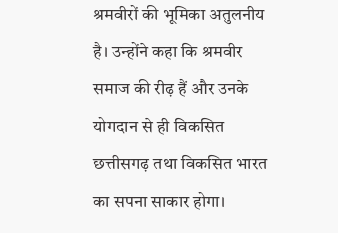श्रमवीरों की भूमिका अतुलनीय है। उन्होंने कहा कि श्रमवीर समाज की रीढ़ हैं और उनके योगदान से ही विकसित छत्तीसगढ़ तथा विकसित भारत का सपना साकार होगा।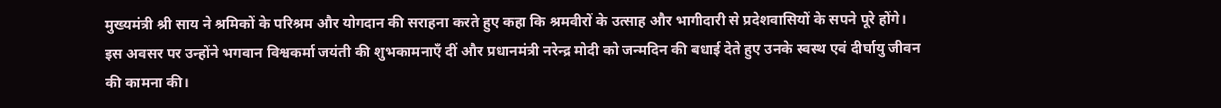मुख्यमंत्री श्री साय ने श्रमिकों के परिश्रम और योगदान की सराहना करते हुए कहा कि श्रमवीरों के उत्साह और भागीदारी से प्रदेशवासियों के सपने पूरे होंगे। इस अवसर पर उन्होंने भगवान विश्वकर्मा जयंती की शुभकामनाएँ दीं और प्रधानमंत्री नरेन्द्र मोदी को जन्मदिन की बधाई देते हुए उनके स्वस्थ एवं दीर्घायु जीवन की कामना की।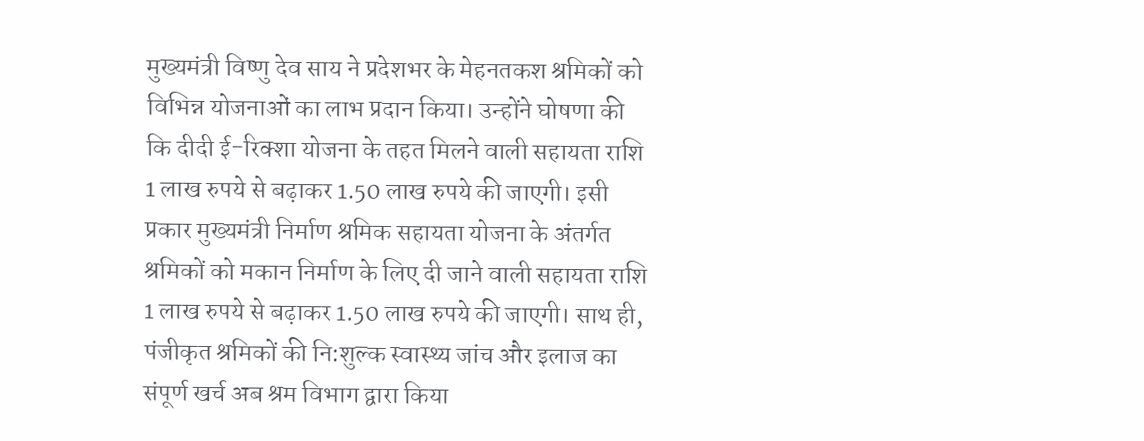मुख्यमंत्री विष्णु देव साय ने प्रदेशभर के मेहनतकश श्रमिकों को विभिन्न योजनाओं का लाभ प्रदान किया। उन्होंने घोषणा की कि दीदी ई-रिक्शा योजना के तहत मिलने वाली सहायता राशि 1 लाख रुपये से बढ़ाकर 1.50 लाख रुपये की जाएगी। इसी प्रकार मुख्यमंत्री निर्माण श्रमिक सहायता योजना के अंतर्गत श्रमिकों को मकान निर्माण के लिए दी जाने वाली सहायता राशि 1 लाख रुपये से बढ़ाकर 1.50 लाख रुपये की जाएगी। साथ ही, पंजीकृत श्रमिकों की नि:शुल्क स्वास्थ्य जांच और इलाज का संपूर्ण खर्च अब श्रम विभाग द्वारा किया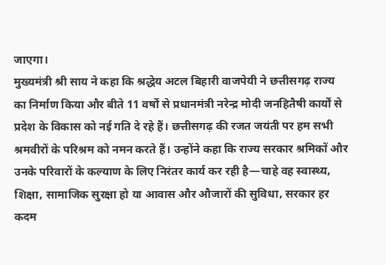जाएगा।
मुख्यमंत्री श्री साय ने कहा कि श्रद्धेय अटल बिहारी वाजपेयी ने छत्तीसगढ़ राज्य का निर्माण किया और बीते 11 वर्षों से प्रधानमंत्री नरेन्द्र मोदी जनहितैषी कार्यों से प्रदेश के विकास को नई गति दे रहे हैं। छत्तीसगढ़ की रजत जयंती पर हम सभी श्रमवीरों के परिश्रम को नमन करते हैं। उन्होंने कहा कि राज्य सरकार श्रमिकों और उनके परिवारों के कल्याण के लिए निरंतर कार्य कर रही है—चाहे वह स्वास्थ्य, शिक्षा, सामाजिक सुरक्षा हो या आवास और औजारों की सुविधा, सरकार हर कदम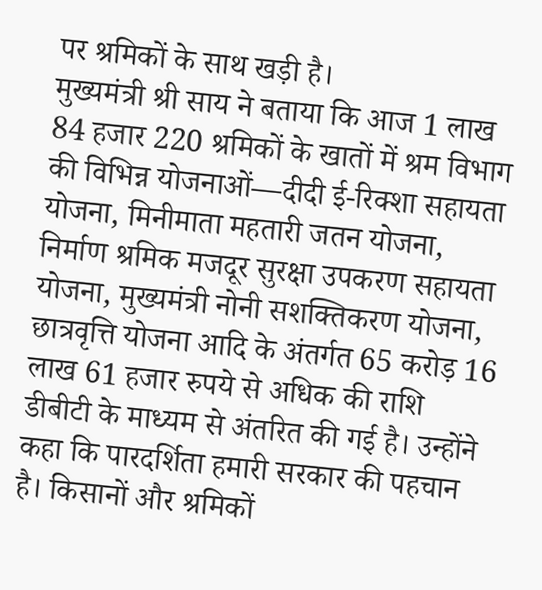पर श्रमिकों के साथ खड़ी है।
मुख्यमंत्री श्री साय ने बताया कि आज 1 लाख 84 हजार 220 श्रमिकों के खातों में श्रम विभाग की विभिन्न योजनाओं—दीदी ई-रिक्शा सहायता योजना, मिनीमाता महतारी जतन योजना, निर्माण श्रमिक मजदूर सुरक्षा उपकरण सहायता योजना, मुख्यमंत्री नोनी सशक्तिकरण योजना, छात्रवृत्ति योजना आदि के अंतर्गत 65 करोड़ 16 लाख 61 हजार रुपये से अधिक की राशि डीबीटी के माध्यम से अंतरित की गई है। उन्होंने कहा कि पारदर्शिता हमारी सरकार की पहचान है। किसानों और श्रमिकों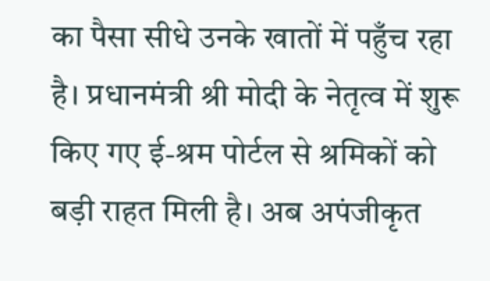का पैसा सीधे उनके खातों में पहुँच रहा है। प्रधानमंत्री श्री मोदी के नेतृत्व में शुरू किए गए ई-श्रम पोर्टल से श्रमिकों को बड़ी राहत मिली है। अब अपंजीकृत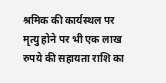श्रमिक की कार्यस्थल पर मृत्यु होने पर भी एक लाख रुपये की सहायता राशि का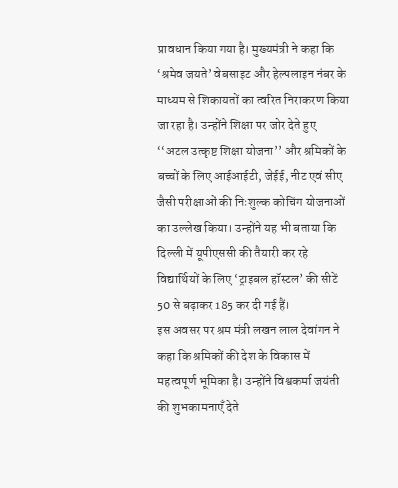प्रावधान किया गया है। मुख्यमंत्री ने कहा कि ‘श्रमेव जयते’ वेबसाइट और हेल्पलाइन नंबर के माध्यम से शिकायतों का त्वरित निराकरण किया जा रहा है। उन्होंने शिक्षा पर जोर देते हुए ‘‘अटल उत्कृष्ट शिक्षा योजना’’ और श्रमिकों के बच्चों के लिए आईआईटी, जेईई, नीट एवं सीए जैसी परीक्षाओं की निःशुल्क कोचिंग योजनाओं का उल्लेख किया। उन्होंने यह भी बताया कि दिल्ली में यूपीएससी की तैयारी कर रहे विद्यार्थियों के लिए ‘ट्राइबल हॉस्टल’ की सीटें 50 से बढ़ाकर 185 कर दी गई हैं।
इस अवसर पर श्रम मंत्री लखन लाल देवांगन ने कहा कि श्रमिकों की देश के विकास में महत्वपूर्ण भूमिका है। उन्होंने विश्वकर्मा जयंती की शुभकामनाएँ देते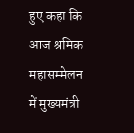हुए कहा कि आज श्रमिक महासम्मेलन में मुख्यमंत्री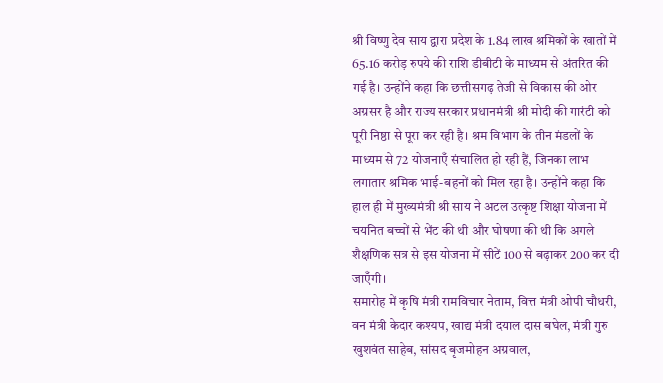श्री विष्णु देव साय द्वारा प्रदेश के 1.84 लाख श्रमिकों के खातों में 65.16 करोड़ रुपये की राशि डीबीटी के माध्यम से अंतरित की गई है। उन्होंने कहा कि छत्तीसगढ़ तेजी से विकास की ओर अग्रसर है और राज्य सरकार प्रधानमंत्री श्री मोदी की गारंटी को पूरी निष्ठा से पूरा कर रही है। श्रम विभाग के तीन मंडलों के माध्यम से 72 योजनाएँ संचालित हो रही हैं, जिनका लाभ लगातार श्रमिक भाई-बहनों को मिल रहा है। उन्होंने कहा कि हाल ही में मुख्यमंत्री श्री साय ने अटल उत्कृष्ट शिक्षा योजना में चयनित बच्चों से भेंट की थी और घोषणा की थी कि अगले शैक्षणिक सत्र से इस योजना में सीटें 100 से बढ़ाकर 200 कर दी जाएँगी।
समारोह में कृषि मंत्री रामविचार नेताम, वित्त मंत्री ओपी चौधरी, वन मंत्री केदार कश्यप, खाद्य मंत्री दयाल दास बघेल, मंत्री गुरु खुशवंत साहेब, सांसद बृजमोहन अग्रवाल,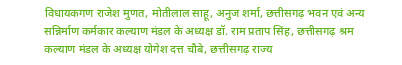विधायकगण राजेश मुणत, मोतीलाल साहू, अनुज शर्मा, छत्तीसगढ़ भवन एवं अन्य सन्निर्माण कर्मकार कल्याण मंडल के अध्यक्ष डॉ. राम प्रताप सिंह, छत्तीसगढ़ श्रम कल्याण मंडल के अध्यक्ष योगेश दत्त चौबे, छत्तीसगढ़ राज्य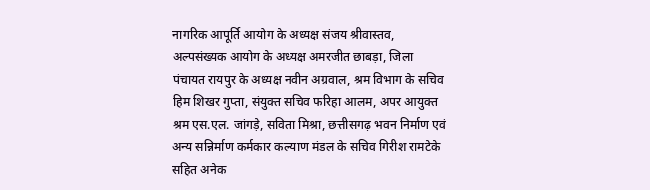नागरिक आपूर्ति आयोग के अध्यक्ष संजय श्रीवास्तव, अल्पसंख्यक आयोग के अध्यक्ष अमरजीत छाबड़ा, जिला पंचायत रायपुर के अध्यक्ष नवीन अग्रवाल, श्रम विभाग के सचिव हिम शिखर गुप्ता, संयुक्त सचिव फरिहा आलम, अपर आयुक्त श्रम एस.एल. जांगड़े, सविता मिश्रा, छत्तीसगढ़ भवन निर्माण एवं अन्य सन्निर्माण कर्मकार कल्याण मंडल के सचिव गिरीश रामटेके सहित अनेक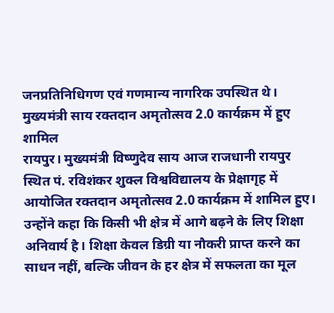जनप्रतिनिधिगण एवं गणमान्य नागरिक उपस्थित थे।
मुख्यमंत्री साय रक्तदान अमृतोत्सव 2.0 कार्यक्रम में हुए शामिल
रायपुर। मुख्यमंत्री विष्णुदेव साय आज राजधानी रायपुर स्थित पं. रविशंकर शुक्ल विश्वविद्यालय के प्रेक्षागृह में आयोजित रक्तदान अमृतोत्सव 2.0 कार्यक्रम में शामिल हुए। उन्होंने कहा कि किसी भी क्षेत्र में आगे बढ़ने के लिए शिक्षा अनिवार्य है। शिक्षा केवल डिग्री या नौकरी प्राप्त करने का साधन नहीं, बल्कि जीवन के हर क्षेत्र में सफलता का मूल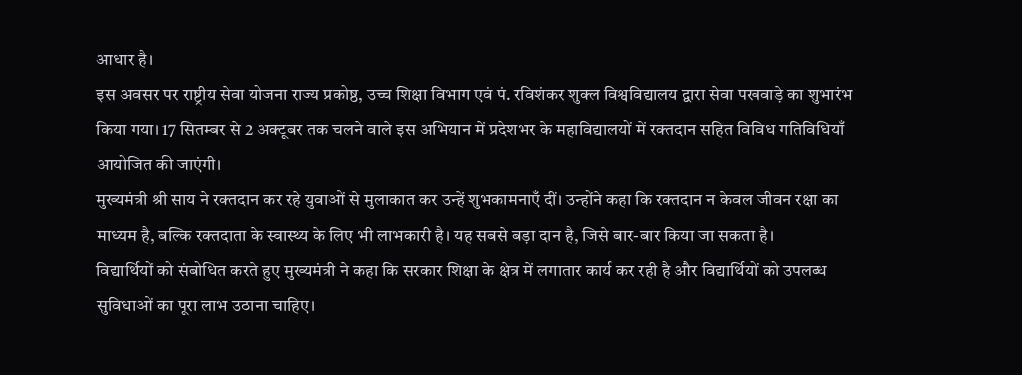आधार है।
इस अवसर पर राष्ट्रीय सेवा योजना राज्य प्रकोष्ठ, उच्च शिक्षा विभाग एवं पं. रविशंकर शुक्ल विश्वविद्यालय द्वारा सेवा पखवाड़े का शुभारंभ किया गया। 17 सितम्बर से 2 अक्टूबर तक चलने वाले इस अभियान में प्रदेशभर के महाविद्यालयों में रक्तदान सहित विविध गतिविधियाँ आयोजित की जाएंगी।
मुख्यमंत्री श्री साय ने रक्तदान कर रहे युवाओं से मुलाकात कर उन्हें शुभकामनाएँ दीं। उन्होंने कहा कि रक्तदान न केवल जीवन रक्षा का माध्यम है, बल्कि रक्तदाता के स्वास्थ्य के लिए भी लाभकारी है। यह सबसे बड़ा दान है, जिसे बार-बार किया जा सकता है।
विद्यार्थियों को संबोधित करते हुए मुख्यमंत्री ने कहा कि सरकार शिक्षा के क्षेत्र में लगातार कार्य कर रही है और विद्यार्थियों को उपलब्ध सुविधाओं का पूरा लाभ उठाना चाहिए।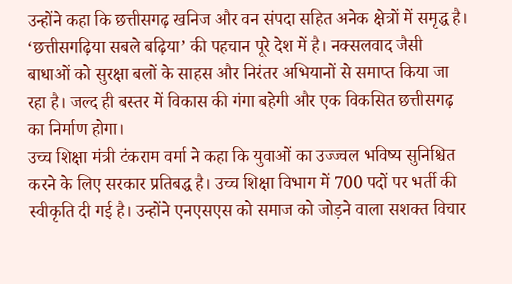उन्होंने कहा कि छत्तीसगढ़ खनिज और वन संपदा सहित अनेक क्षेत्रों में समृद्ध है। ‘छत्तीसगढ़िया सबले बढ़िया’ की पहचान पूरे देश में है। नक्सलवाद जैसी बाधाओं को सुरक्षा बलों के साहस और निरंतर अभियानों से समाप्त किया जा रहा है। जल्द ही बस्तर में विकास की गंगा बहेगी और एक विकसित छत्तीसगढ़ का निर्माण होगा।
उच्च शिक्षा मंत्री टंकराम वर्मा ने कहा कि युवाओं का उज्ज्वल भविष्य सुनिश्चित करने के लिए सरकार प्रतिबद्ध है। उच्च शिक्षा विभाग में 700 पदों पर भर्ती की स्वीकृति दी गई है। उन्होंने एनएसएस को समाज को जोड़ने वाला सशक्त विचार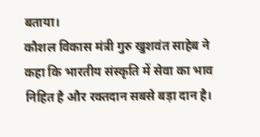बताया।
कौशल विकास मंत्री गुरु खुशवंत साहेब ने कहा कि भारतीय संस्कृति में सेवा का भाव निहित है और रक्तदान सबसे बड़ा दान है।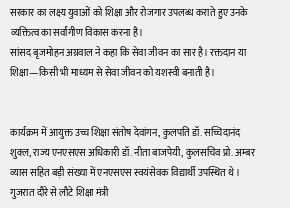सरकार का लक्ष्य युवाओं को शिक्षा और रोजगार उपलब्ध कराते हुए उनके व्यक्तित्व का सर्वांगीण विकास करना है।
सांसद बृजमोहन अग्रवाल ने कहा कि सेवा जीवन का सार है। रक्तदान या शिक्षा—किसी भी माध्यम से सेवा जीवन को यशस्वी बनाती है।


कार्यक्रम में आयुक्त उच्च शिक्षा संतोष देवांगन, कुलपति डॉ. सच्चिदानंद शुक्ल, राज्य एनएसएस अधिकारी डॉ. नीता बाजपेयी, कुलसचिव प्रो. अम्बर व्यास सहित बड़ी संख्या में एनएसएस स्वयंसेवक विद्यार्थी उपस्थित थे।
गुजरात दौरे से लौटे शिक्षा मंत्री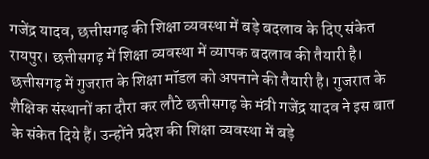गजेंद्र यादव, छत्तीसगढ़ की शिक्षा व्यवस्था में बड़े बदलाव के दिए संकेत
रायपुर। छत्तीसगढ़ में शिक्षा व्यवस्था में व्यापक बदलाव की तैयारी है। छत्तीसगढ़ में गुजरात के शिक्षा मॉडल को अपनाने की तैयारी है। गुजरात के शैक्षिक संस्थानों का दौरा कर लौटे छत्तीसगढ़ के मंत्री गजेंद्र यादव ने इस बात के संकेत दिये हैं। उन्होंने प्रदेश की शिक्षा व्यवस्था में बड़े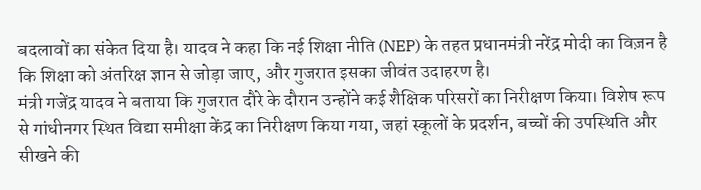बदलावों का संकेत दिया है। यादव ने कहा कि नई शिक्षा नीति (NEP) के तहत प्रधानमंत्री नरेंद्र मोदी का विज़न है कि शिक्षा को अंतरिक्ष ज्ञान से जोड़ा जाए, और गुजरात इसका जीवंत उदाहरण है।
मंत्री गजेंद्र यादव ने बताया कि गुजरात दौरे के दौरान उन्होंने कई शैक्षिक परिसरों का निरीक्षण किया। विशेष रूप से गांधीनगर स्थित विद्या समीक्षा केंद्र का निरीक्षण किया गया, जहां स्कूलों के प्रदर्शन, बच्चों की उपस्थिति और सीखने की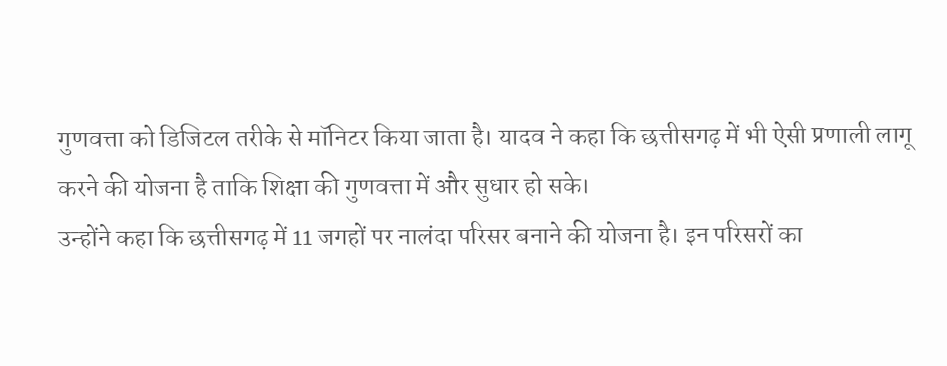गुणवत्ता को डिजिटल तरीके से मॉनिटर किया जाता है। यादव ने कहा कि छत्तीसगढ़ में भी ऐसी प्रणाली लागू करने की योजना है ताकि शिक्षा की गुणवत्ता में और सुधार हो सके।
उन्होंने कहा कि छत्तीसगढ़ में 11 जगहों पर नालंदा परिसर बनाने की योजना है। इन परिसरों का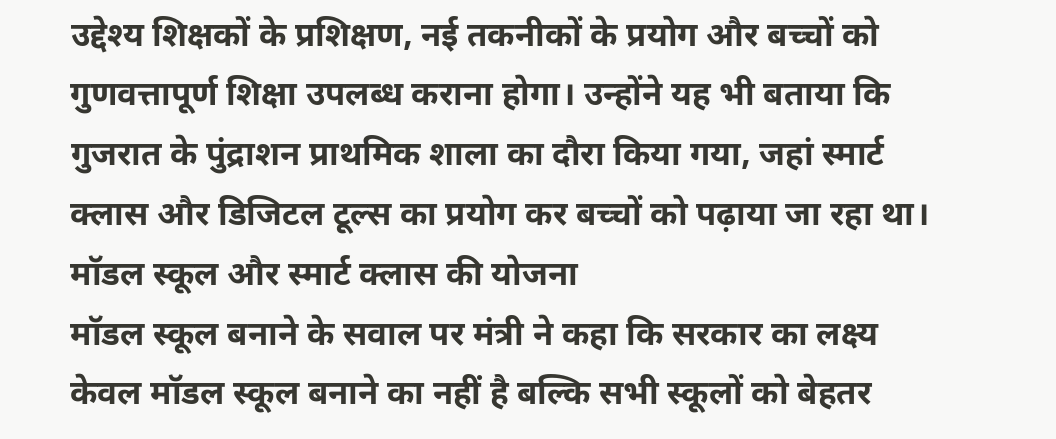उद्देश्य शिक्षकों के प्रशिक्षण, नई तकनीकों के प्रयोग और बच्चों को गुणवत्तापूर्ण शिक्षा उपलब्ध कराना होगा। उन्होंने यह भी बताया कि गुजरात के पुंद्राशन प्राथमिक शाला का दौरा किया गया, जहां स्मार्ट क्लास और डिजिटल टूल्स का प्रयोग कर बच्चों को पढ़ाया जा रहा था।
मॉडल स्कूल और स्मार्ट क्लास की योजना
मॉडल स्कूल बनाने के सवाल पर मंत्री ने कहा कि सरकार का लक्ष्य केवल मॉडल स्कूल बनाने का नहीं है बल्कि सभी स्कूलों को बेहतर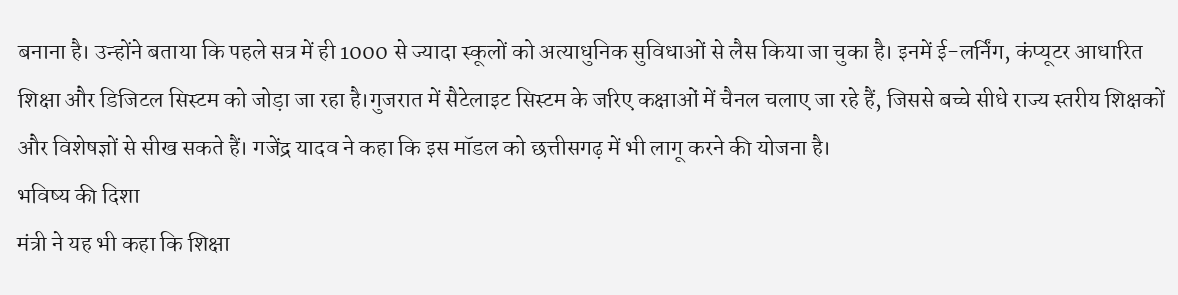बनाना है। उन्होंने बताया कि पहले सत्र में ही 1000 से ज्यादा स्कूलों को अत्याधुनिक सुविधाओं से लैस किया जा चुका है। इनमें ई-लर्निंग, कंप्यूटर आधारित शिक्षा और डिजिटल सिस्टम को जोड़ा जा रहा है।गुजरात में सैटेलाइट सिस्टम के जरिए कक्षाओं में चैनल चलाए जा रहे हैं, जिससे बच्चे सीधे राज्य स्तरीय शिक्षकों और विशेषज्ञों से सीख सकते हैं। गजेंद्र यादव ने कहा कि इस मॉडल को छत्तीसगढ़ में भी लागू करने की योजना है।
भविष्य की दिशा
मंत्री ने यह भी कहा कि शिक्षा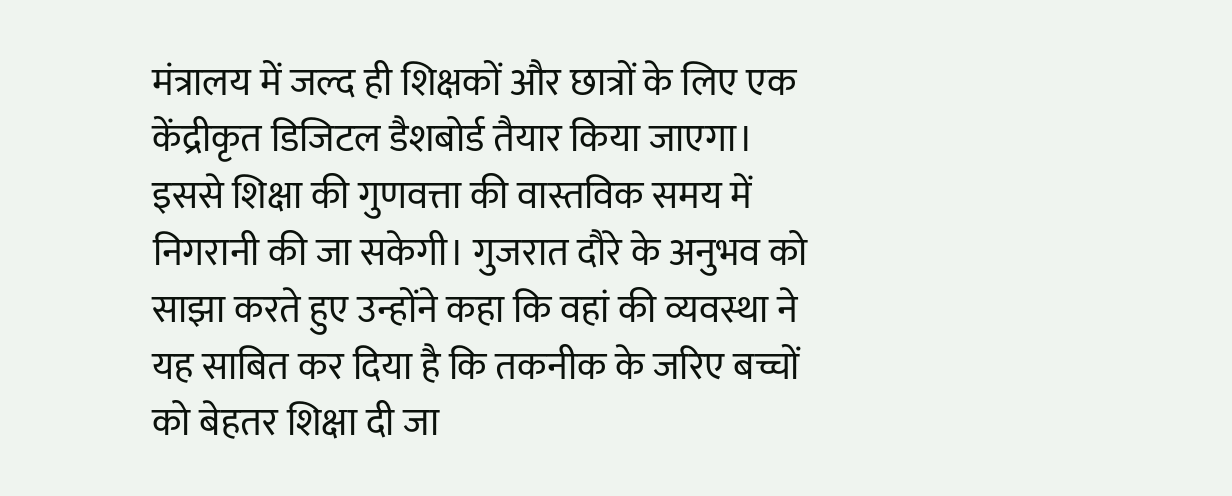मंत्रालय में जल्द ही शिक्षकों और छात्रों के लिए एक केंद्रीकृत डिजिटल डैशबोर्ड तैयार किया जाएगा। इससे शिक्षा की गुणवत्ता की वास्तविक समय में निगरानी की जा सकेगी। गुजरात दौरे के अनुभव को साझा करते हुए उन्होंने कहा कि वहां की व्यवस्था ने यह साबित कर दिया है कि तकनीक के जरिए बच्चों को बेहतर शिक्षा दी जा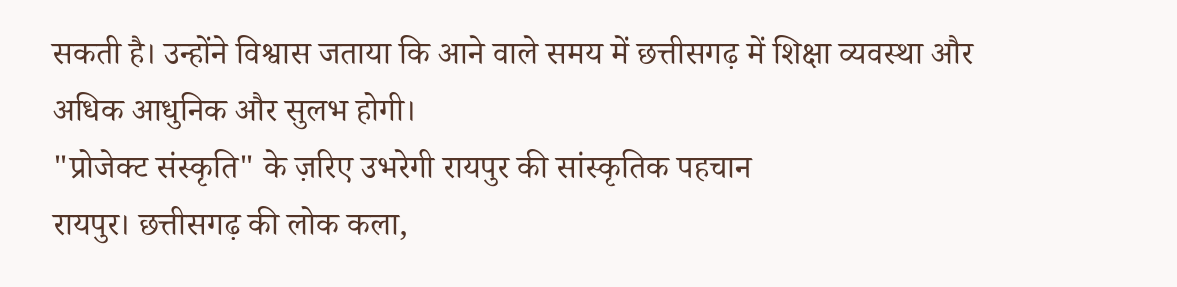सकती है। उन्होंने विश्वास जताया कि आने वाले समय में छत्तीसगढ़ में शिक्षा व्यवस्था और अधिक आधुनिक और सुलभ होगी।
"प्रोजेक्ट संस्कृति" के ज़रिए उभरेगी रायपुर की सांस्कृतिक पहचान
रायपुर। छत्तीसगढ़ की लोक कला,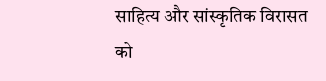साहित्य और सांस्कृतिक विरासत को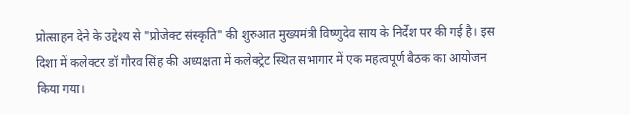प्रोत्साहन देने के उद्देश्य से "प्रोजेक्ट संस्कृति" की शुरुआत मुख्यमंत्री विष्णुदेव साय के निर्देश पर की गई है। इस दिशा में कलेक्टर डॉ गौरव सिंह की अध्यक्षता में कलेक्ट्रेट स्थित सभागार में एक महत्वपूर्ण बैठक का आयोजन किया गया।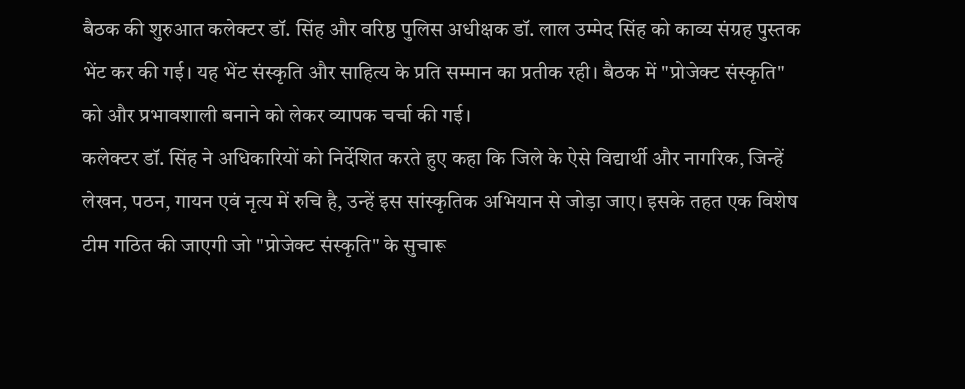बैठक की शुरुआत कलेक्टर डॉ. सिंह और वरिष्ठ पुलिस अधीक्षक डॉ. लाल उम्मेद सिंह को काव्य संग्रह पुस्तक भेंट कर की गई। यह भेंट संस्कृति और साहित्य के प्रति सम्मान का प्रतीक रही। बैठक में "प्रोजेक्ट संस्कृति" को और प्रभावशाली बनाने को लेकर व्यापक चर्चा की गई।
कलेक्टर डॉ. सिंह ने अधिकारियों को निर्देशित करते हुए कहा कि जिले के ऐसे विद्यार्थी और नागरिक, जिन्हें लेखन, पठन, गायन एवं नृत्य में रुचि है, उन्हें इस सांस्कृतिक अभियान से जोड़ा जाए। इसके तहत एक विशेष टीम गठित की जाएगी जो "प्रोजेक्ट संस्कृति" के सुचारू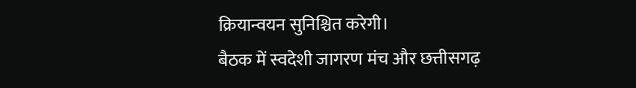क्रियान्वयन सुनिश्चित करेगी।
बैठक में स्वदेशी जागरण मंच और छत्तीसगढ़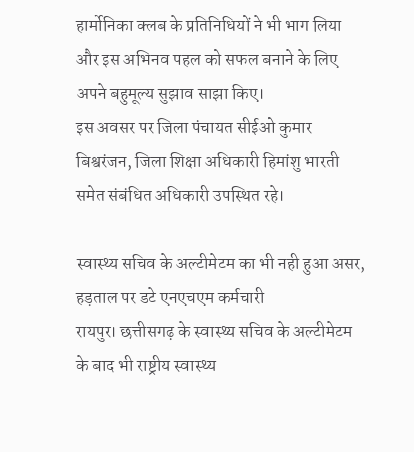हार्मोनिका क्लब के प्रतिनिधियों ने भी भाग लिया और इस अभिनव पहल को सफल बनाने के लिए अपने बहुमूल्य सुझाव साझा किए।
इस अवसर पर जिला पंचायत सीईओ कुमार बिश्वरंजन, जिला शिक्षा अधिकारी हिमांशु भारती समेत संबंधित अधिकारी उपस्थित रहे।

स्वास्थ्य सचिव के अल्टीमेटम का भी नही हुआ असर, हड़ताल पर डटे एनएचएम कर्मचारी
रायपुर। छत्तीसगढ़ के स्वास्थ्य सचिव के अल्टीमेटम के बाद भी राष्ट्रीय स्वास्थ्य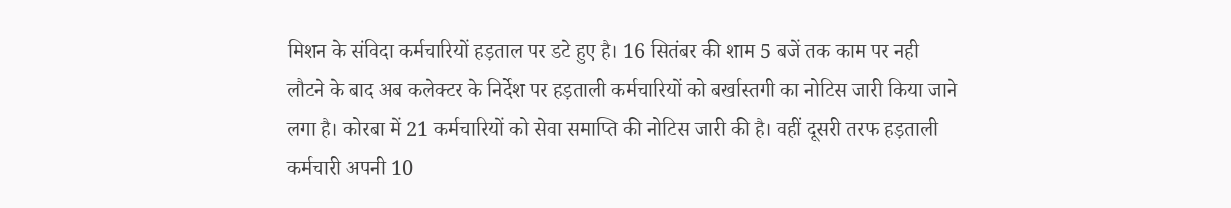मिशन के संविदा कर्मचारियों हड़ताल पर डटे हुए है। 16 सितंबर की शाम 5 बजें तक काम पर नही लौटने के बाद अब कलेक्टर के निर्देश पर हड़ताली कर्मचारियों को बर्खास्तगी का नोटिस जारी किया जाने लगा है। कोरबा में 21 कर्मचारियों को सेवा समाप्ति की नोटिस जारी की है। वहीं दूसरी तरफ हड़ताली कर्मचारी अपनी 10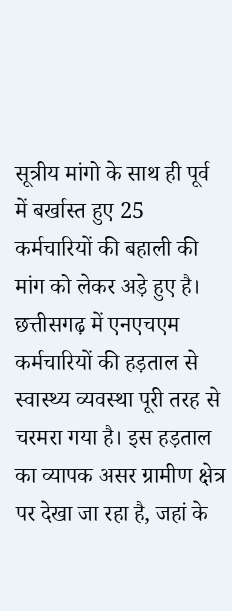सूत्रीय मांगो के साथ ही पूर्व में बर्खास्त हुए 25 कर्मचारियों की बहाली की मांग को लेकर अड़े हुए है।
छत्तीसगढ़ में एनएचएम कर्मचारियों की हड़ताल से स्वास्थ्य व्यवस्था पूरी तरह से चरमरा गया है। इस हड़ताल का व्यापक असर ग्रामीण क्षेत्र पर देखा जा रहा है, जहां के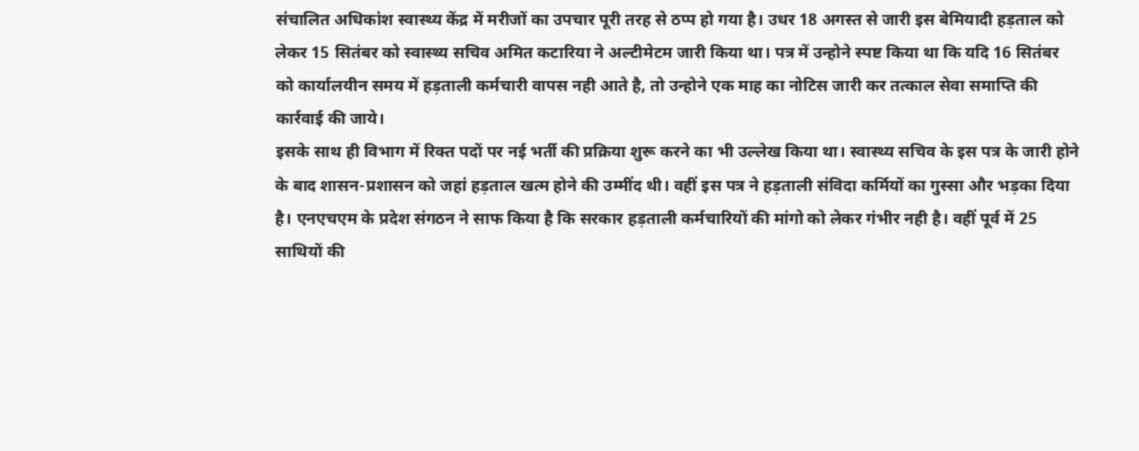संचालित अधिकांश स्वास्थ्य केंद्र में मरीजों का उपचार पूरी तरह से ठप्प हो गया है। उधर 18 अगस्त से जारी इस बेमियादी हड़ताल को लेकर 15 सितंबर को स्वास्थ्य सचिव अमित कटारिया ने अल्टीमेटम जारी किया था। पत्र में उन्होने स्पष्ट किया था कि यदि 16 सितंबर को कार्यालयीन समय में हड़ताली कर्मचारी वापस नही आते है, तो उन्होने एक माह का नोटिस जारी कर तत्काल सेवा समाप्ति की कार्रवाई की जाये।
इसके साथ ही विभाग में रिक्त पदों पर नई भर्ती की प्रक्रिया शुरू करने का भी उल्लेख किया था। स्वास्थ्य सचिव के इस पत्र के जारी होने के बाद शासन-प्रशासन को जहां हड़ताल खत्म होने की उम्मींद थी। वहीं इस पत्र ने हड़ताली संविदा कर्मियों का गुस्सा और भड़का दिया है। एनएचएम के प्रदेश संगठन ने साफ किया है कि सरकार हड़ताली कर्मचारियों की मांगो को लेकर गंभीर नही है। वहीं पूर्व में 25 साथियों की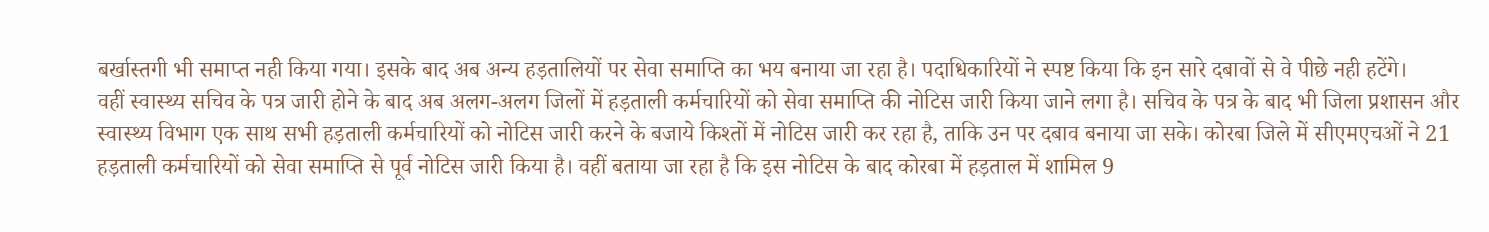बर्खास्तगी भी समाप्त नही किया गया। इसके बाद अब अन्य हड़तालियों पर सेवा समाप्ति का भय बनाया जा रहा है। पदाधिकारियों ने स्पष्ट किया कि इन सारे दबावों से वे पीछे नही हटेंगे।
वहीं स्वास्थ्य सचिव के पत्र जारी होने के बाद अब अलग-अलग जिलों में हड़ताली कर्मचारियों को सेवा समाप्ति की नोटिस जारी किया जाने लगा है। सचिव के पत्र के बाद भी जिला प्रशासन और स्वास्थ्य विभाग एक साथ सभी हड़ताली कर्मचारियों को नोटिस जारी करने के बजाये किश्तों में नोटिस जारी कर रहा है, ताकि उन पर दबाव बनाया जा सके। कोरबा जिले में सीएमएचओं ने 21 हड़ताली कर्मचारियों को सेवा समाप्ति से पूर्व नोटिस जारी किया है। वहीं बताया जा रहा है कि इस नोटिस के बाद कोरबा में हड़ताल में शामिल 9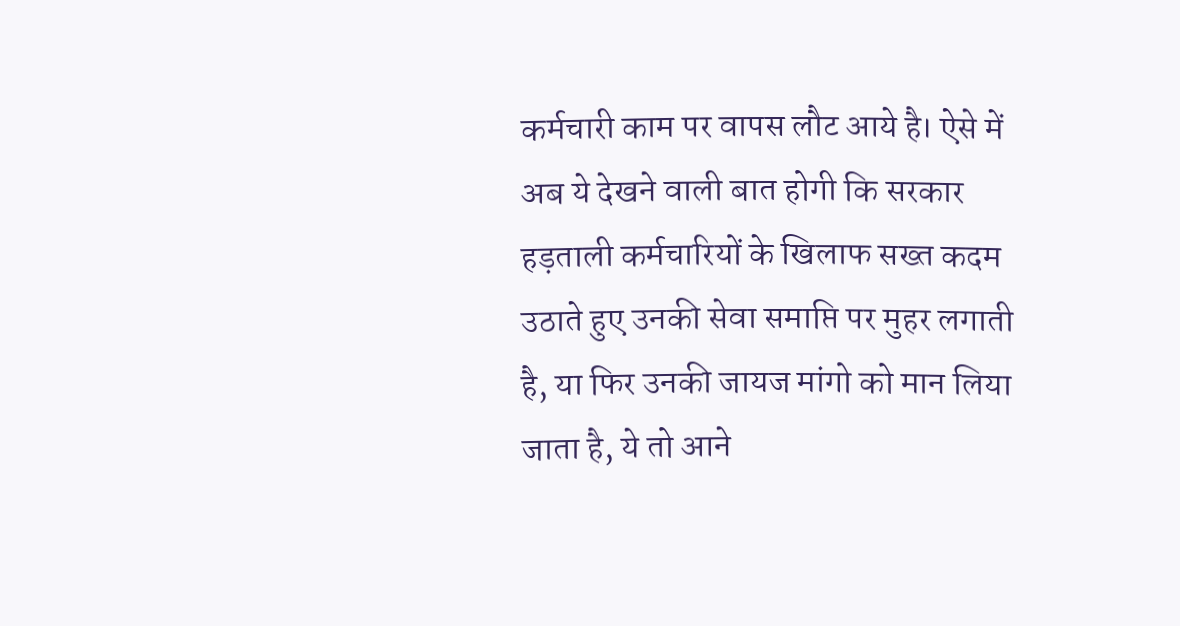कर्मचारी काम पर वापस लौट आये है। ऐसे में अब ये देखने वाली बात होगी कि सरकार हड़ताली कर्मचारियों के खिलाफ सख्त कदम उठाते हुए उनकी सेवा समाप्ति पर मुहर लगाती है, या फिर उनकी जायज मांगो को मान लिया जाता है, ये तो आने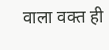वाला वक्त ही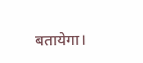बतायेगा।